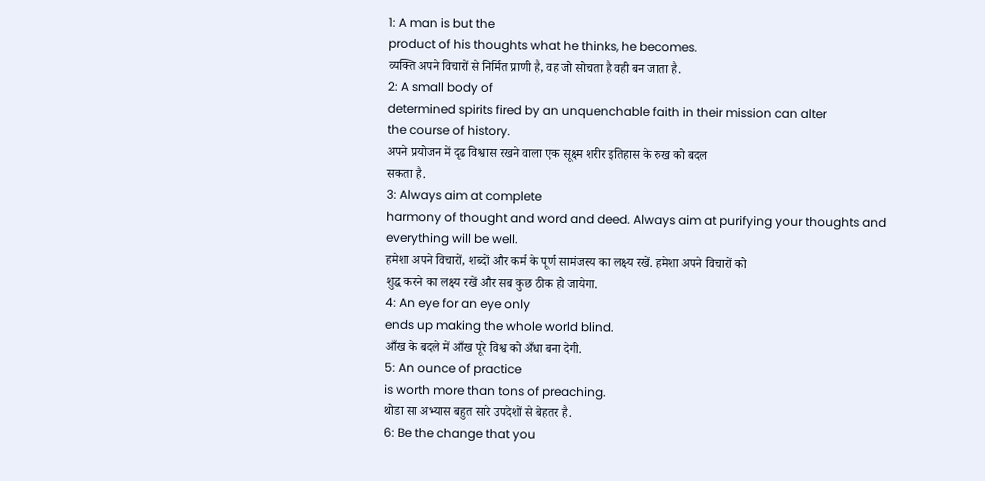1: A man is but the
product of his thoughts what he thinks, he becomes.
व्यक्ति अपने विचारों से निर्मित प्राणी है, वह जो सोचता है वही बन जाता है.
2: A small body of
determined spirits fired by an unquenchable faith in their mission can alter
the course of history.
अपने प्रयोजन में दृढ विश्वास रखने वाला एक सूक्ष्म शरीर इतिहास के रुख को बदल
सकता है.
3: Always aim at complete
harmony of thought and word and deed. Always aim at purifying your thoughts and
everything will be well.
हमेशा अपने विचारों, शब्दों और कर्म के पूर्ण सामंजस्य का लक्ष्य रखें. हमेशा अपने विचारों को
शुद्ध करने का लक्ष्य रखें और सब कुछ ठीक हो जायेगा.
4: An eye for an eye only
ends up making the whole world blind.
आँख के बदले में आँख पूरे विश्व को अँधा बना देगी.
5: An ounce of practice
is worth more than tons of preaching.
थोडा सा अभ्यास बहुत सारे उपदेशों से बेहतर है.
6: Be the change that you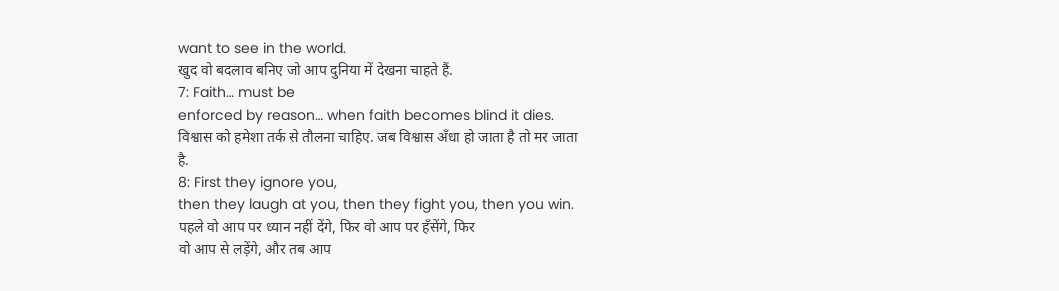want to see in the world.
खुद वो बदलाव बनिए जो आप दुनिया में देखना चाहते हैं.
7: Faith… must be
enforced by reason… when faith becomes blind it dies.
विश्वास को हमेशा तर्क से तौलना चाहिए. जब विश्वास अँधा हो जाता है तो मर जाता
है.
8: First they ignore you,
then they laugh at you, then they fight you, then you win.
पहले वो आप पर ध्यान नहीं देंगे, फिर वो आप पर हँसेंगे, फिर
वो आप से लड़ेंगे, और तब आप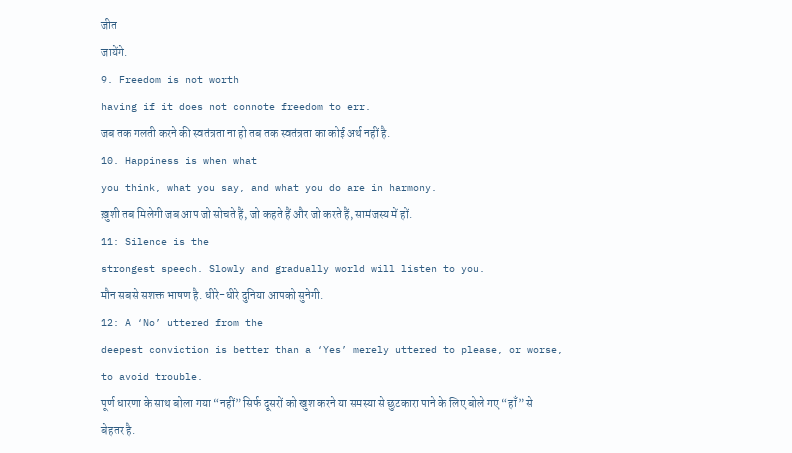जीत
जायेंगे.
9. Freedom is not worth
having if it does not connote freedom to err.
जब तक गलती करने की स्वतंत्रता ना हो तब तक स्वतंत्रता का कोई अर्थ नहीं है.
10. Happiness is when what
you think, what you say, and what you do are in harmony.
ख़ुशी तब मिलेगी जब आप जो सोचते हैं, जो कहते हैं और जो करते हैं, सामंजस्य में हों.
11: Silence is the
strongest speech. Slowly and gradually world will listen to you.
मौन सबसे सशक्त भाषण है. धीरे-धीरे दुनिया आपको सुनेगी.
12: A ‘No’ uttered from the
deepest conviction is better than a ‘Yes’ merely uttered to please, or worse,
to avoid trouble.
पूर्ण धारणा के साथ बोला गया “नहीं” सिर्फ दूसरों को खुश करने या समस्या से छुटकारा पाने के लिए बोले गए “हाँ” से बेहतर है.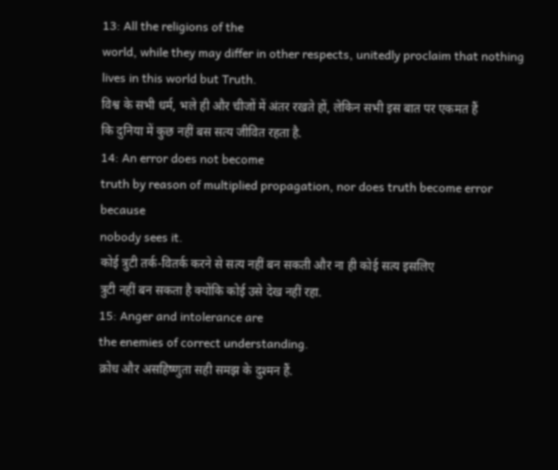13: All the religions of the
world, while they may differ in other respects, unitedly proclaim that nothing
lives in this world but Truth.
विश्व के सभी धर्म, भले ही और चीजों में अंतर रखते हों, लेकिन सभी इस बात पर एकमत हैं
कि दुनिया में कुछ नहीं बस सत्य जीवित रहता है.
14: An error does not become
truth by reason of multiplied propagation, nor does truth become error because
nobody sees it.
कोई त्रुटी तर्क-वितर्क करने से सत्य नहीं बन सकती और ना ही कोई सत्य इसलिए
त्रुटी नहीं बन सकता है क्योंकि कोई उसे देख नहीं रहा.
15: Anger and intolerance are
the enemies of correct understanding.
क्रोध और असहिष्णुता सही समझ के दुश्मन हैं.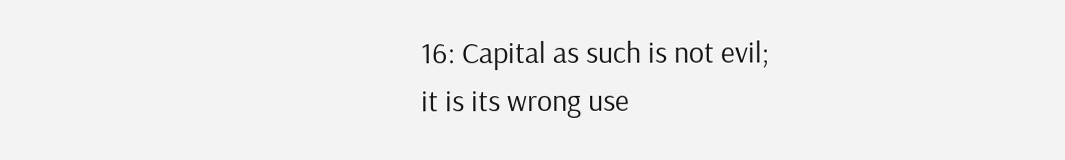16: Capital as such is not evil;
it is its wrong use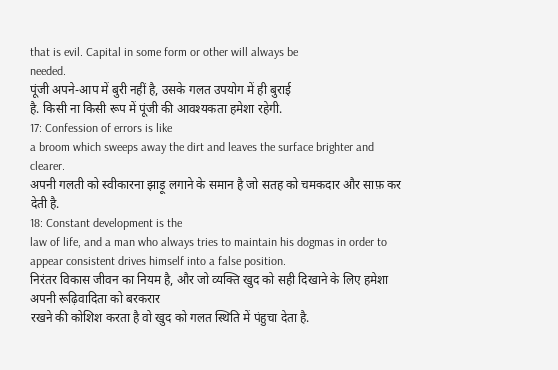that is evil. Capital in some form or other will always be
needed.
पूंजी अपने-आप में बुरी नहीं है, उसके गलत उपयोग में ही बुराई
है. किसी ना किसी रूप में पूंजी की आवश्यकता हमेशा रहेगी.
17: Confession of errors is like
a broom which sweeps away the dirt and leaves the surface brighter and clearer.
अपनी गलती को स्वीकारना झाड़ू लगाने के समान है जो सतह को चमकदार और साफ़ कर
देती है.
18: Constant development is the
law of life, and a man who always tries to maintain his dogmas in order to
appear consistent drives himself into a false position.
निरंतर विकास जीवन का नियम है, और जो व्यक्ति खुद को सही दिखाने के लिए हमेशा अपनी रूढ़िवादिता को बरकरार
रखने की कोशिश करता है वो खुद को गलत स्थिति में पंहुचा देता है.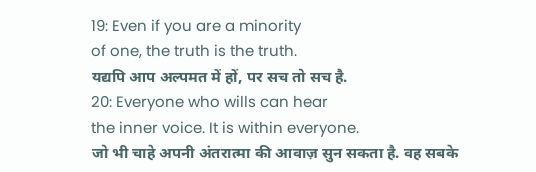19: Even if you are a minority
of one, the truth is the truth.
यद्यपि आप अल्पमत में हों, पर सच तो सच है.
20: Everyone who wills can hear
the inner voice. It is within everyone.
जो भी चाहे अपनी अंतरात्मा की आवाज़ सुन सकता है. वह सबके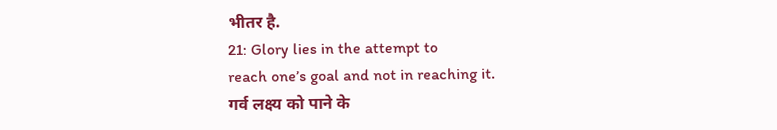भीतर है.
21: Glory lies in the attempt to
reach one’s goal and not in reaching it.
गर्व लक्ष्य को पाने के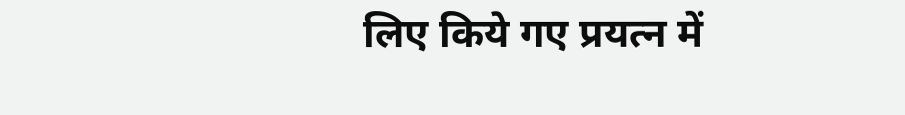लिए किये गए प्रयत्न में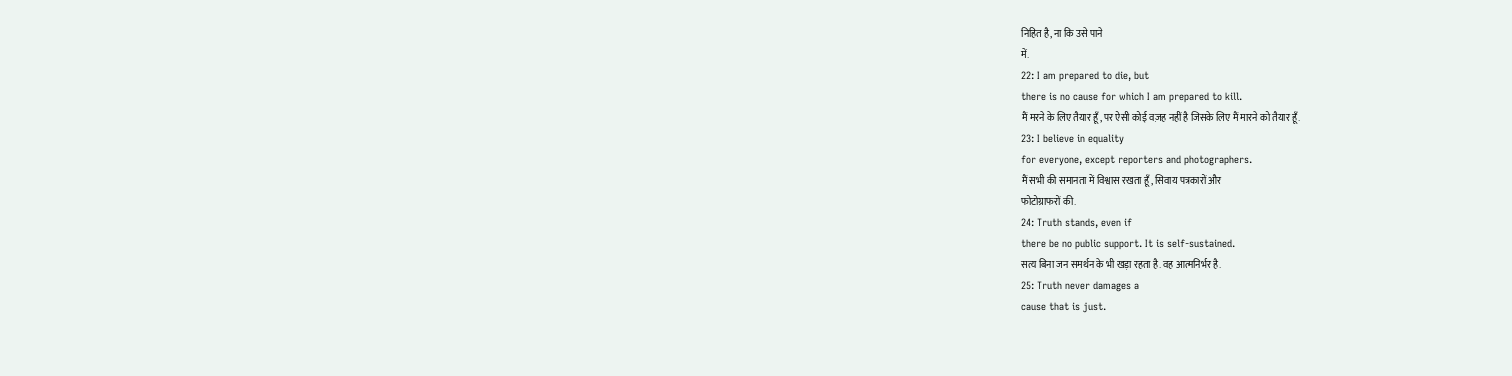निहित है, ना कि उसे पाने
में.
22: I am prepared to die, but
there is no cause for which I am prepared to kill.
मैं मरने के लिए तैयार हूँ, पर ऐसी कोई वज़ह नहीं है जिसके लिए मैं मारने को तैयार हूँ.
23: I believe in equality
for everyone, except reporters and photographers.
मैं सभी की समानता में विश्वास रखता हूँ, सिवाय पत्रकारों और
फोटोग्राफरों की.
24: Truth stands, even if
there be no public support. It is self-sustained.
सत्य बिना जन समर्थन के भी खड़ा रहता है. वह आत्मनिर्भर है.
25: Truth never damages a
cause that is just.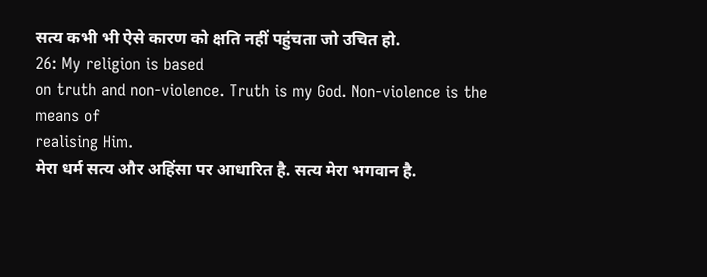सत्य कभी भी ऐसे कारण को क्षति नहीं पहुंचता जो उचित हो.
26: My religion is based
on truth and non-violence. Truth is my God. Non-violence is the means of
realising Him.
मेरा धर्म सत्य और अहिंसा पर आधारित है. सत्य मेरा भगवान है.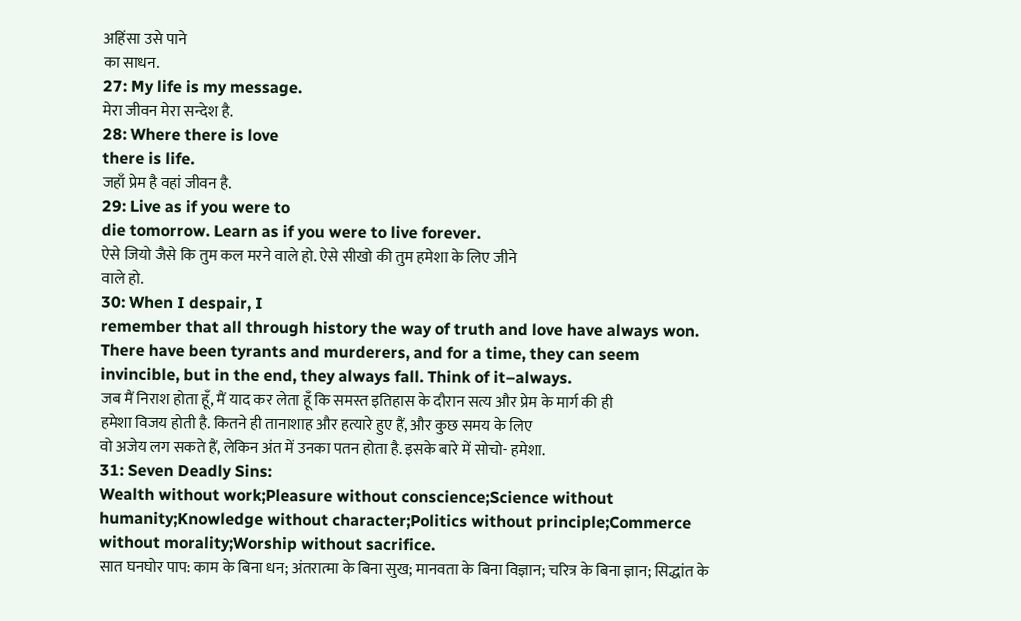अहिंसा उसे पाने
का साधन.
27: My life is my message.
मेरा जीवन मेरा सन्देश है.
28: Where there is love
there is life.
जहाँ प्रेम है वहां जीवन है.
29: Live as if you were to
die tomorrow. Learn as if you were to live forever.
ऐसे जियो जैसे कि तुम कल मरने वाले हो. ऐसे सीखो की तुम हमेशा के लिए जीने
वाले हो.
30: When I despair, I
remember that all through history the way of truth and love have always won.
There have been tyrants and murderers, and for a time, they can seem
invincible, but in the end, they always fall. Think of it–always.
जब मैं निराश होता हूँ, मैं याद कर लेता हूँ कि समस्त इतिहास के दौरान सत्य और प्रेम के मार्ग की ही
हमेशा विजय होती है. कितने ही तानाशाह और हत्यारे हुए हैं, और कुछ समय के लिए
वो अजेय लग सकते हैं, लेकिन अंत में उनका पतन होता है. इसके बारे में सोचो- हमेशा.
31: Seven Deadly Sins:
Wealth without work;Pleasure without conscience;Science without
humanity;Knowledge without character;Politics without principle;Commerce
without morality;Worship without sacrifice.
सात घनघोर पाप: काम के बिना धन; अंतरात्मा के बिना सुख; मानवता के बिना विज्ञान; चरित्र के बिना ज्ञान; सिद्धांत के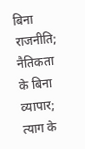बिना राजनीति; नैतिकता के बिना व्यापार; त्याग के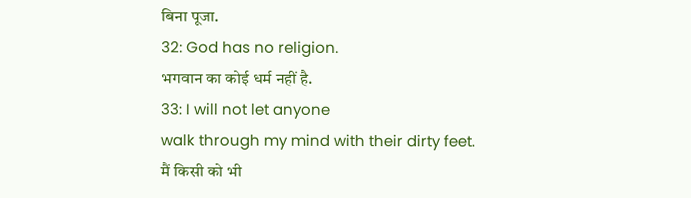बिना पूजा.
32: God has no religion.
भगवान का कोई धर्म नहीं है.
33: I will not let anyone
walk through my mind with their dirty feet.
मैं किसी को भी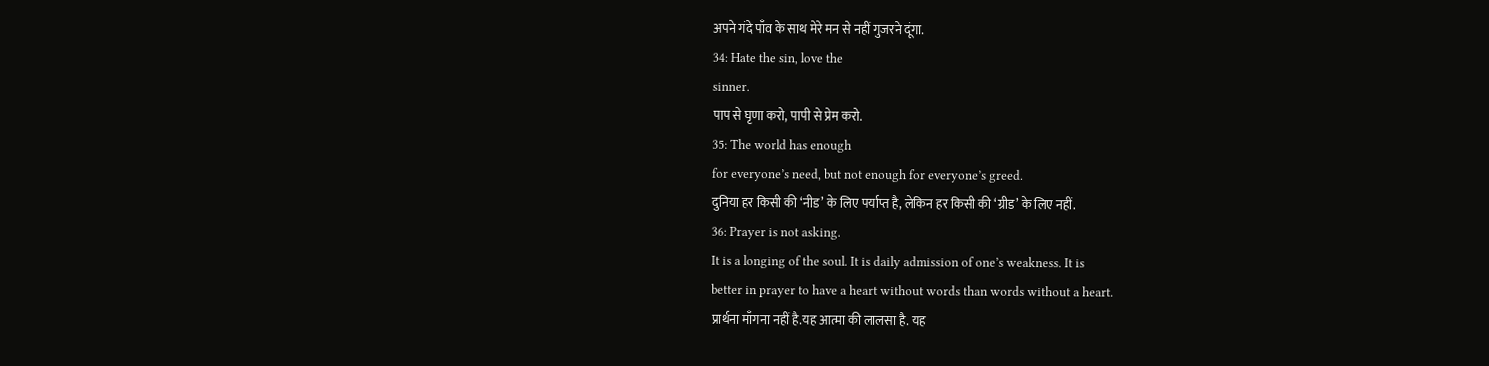अपने गंदे पाँव के साथ मेरे मन से नहीं गुजरने दूंगा.
34: Hate the sin, love the
sinner.
पाप से घृणा करो, पापी से प्रेम करो.
35: The world has enough
for everyone’s need, but not enough for everyone’s greed.
दुनिया हर किसी की ‘नीड’ के लिए पर्याप्त है, लेकिन हर किसी की ‘ग्रीड’ के लिए नहीं.
36: Prayer is not asking.
It is a longing of the soul. It is daily admission of one’s weakness. It is
better in prayer to have a heart without words than words without a heart.
प्रार्थना माँगना नहीं है.यह आत्मा की लालसा है. यह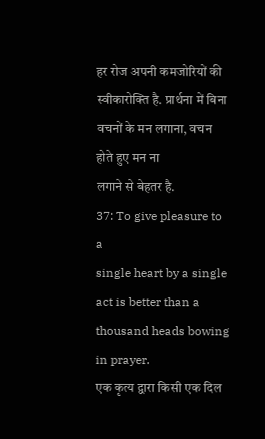हर रोज अपनी कमजोरियों की
स्वीकारोक्ति है. प्रार्थना में बिना वचनों के मन लगाना, वचन होते हुए मन ना
लगाने से बेहतर है.
37: To give pleasure to a
single heart by a single act is better than a thousand heads bowing in prayer.
एक कृत्य द्वारा किसी एक दिल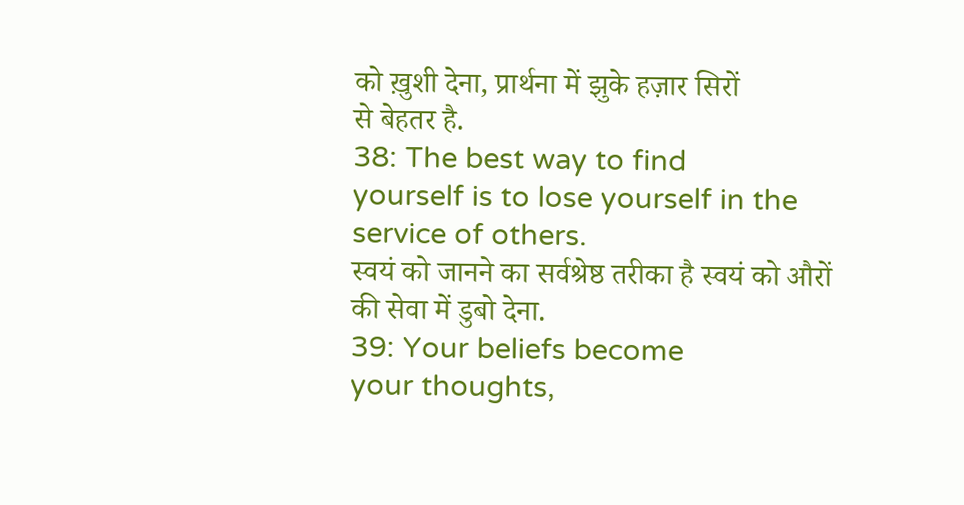को ख़ुशी देना, प्रार्थना में झुके हज़ार सिरों
से बेहतर है.
38: The best way to find
yourself is to lose yourself in the service of others.
स्वयं को जानने का सर्वश्रेष्ठ तरीका है स्वयं को औरों की सेवा में डुबो देना.
39: Your beliefs become
your thoughts,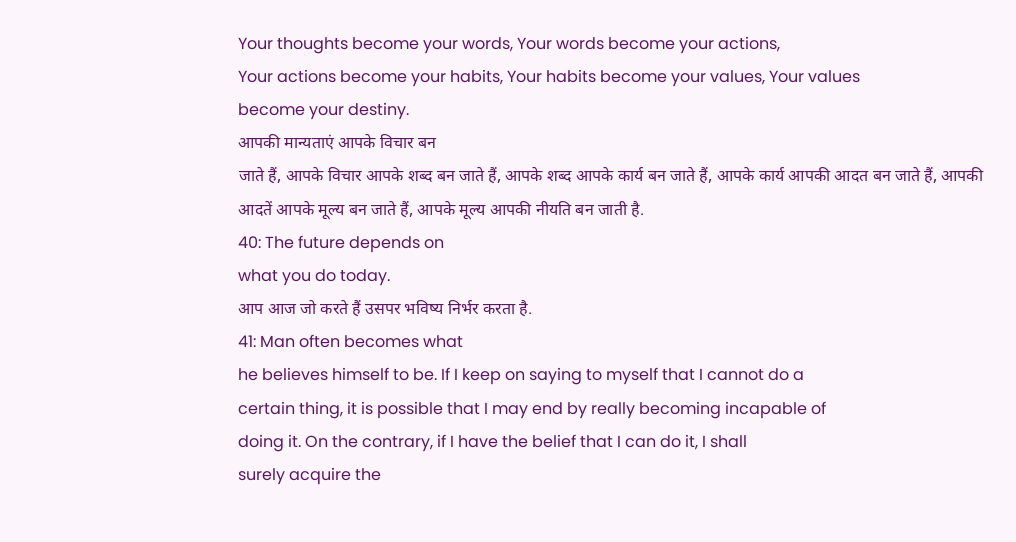Your thoughts become your words, Your words become your actions,
Your actions become your habits, Your habits become your values, Your values
become your destiny.
आपकी मान्यताएं आपके विचार बन
जाते हैं, आपके विचार आपके शब्द बन जाते हैं, आपके शब्द आपके कार्य बन जाते हैं, आपके कार्य आपकी आदत बन जाते हैं, आपकी आदतें आपके मूल्य बन जाते हैं, आपके मूल्य आपकी नीयति बन जाती है.
40: The future depends on
what you do today.
आप आज जो करते हैं उसपर भविष्य निर्भर करता है.
41: Man often becomes what
he believes himself to be. If I keep on saying to myself that I cannot do a
certain thing, it is possible that I may end by really becoming incapable of
doing it. On the contrary, if I have the belief that I can do it, I shall
surely acquire the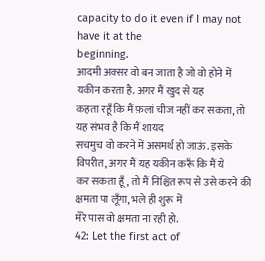capacity to do it even if I may not have it at the
beginning.
आदमी अक्सर वो बन जाता है जो वो होने में यकीन करता है. अगर मैं खुद से यह
कहता रहूँ कि मैं फ़लां चीज नहीं कर सकता, तो यह संभव है कि मैं शायद
सचमुच वो करने में असमर्थ हो जाऊं. इसके विपरीत, अगर मैं यह यकीन करूँ कि मैं ये
कर सकता हूँ, तो मैं निश्चित रूप से उसे करने की क्षमता पा लूँगा, भले ही शुरू में
मेरे पास वो क्षमता ना रही हो.
42: Let the first act of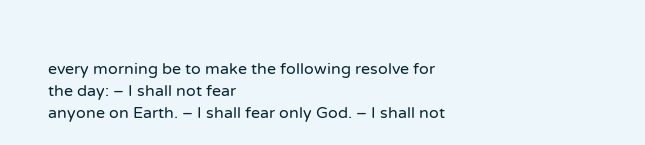every morning be to make the following resolve for the day: – I shall not fear
anyone on Earth. – I shall fear only God. – I shall not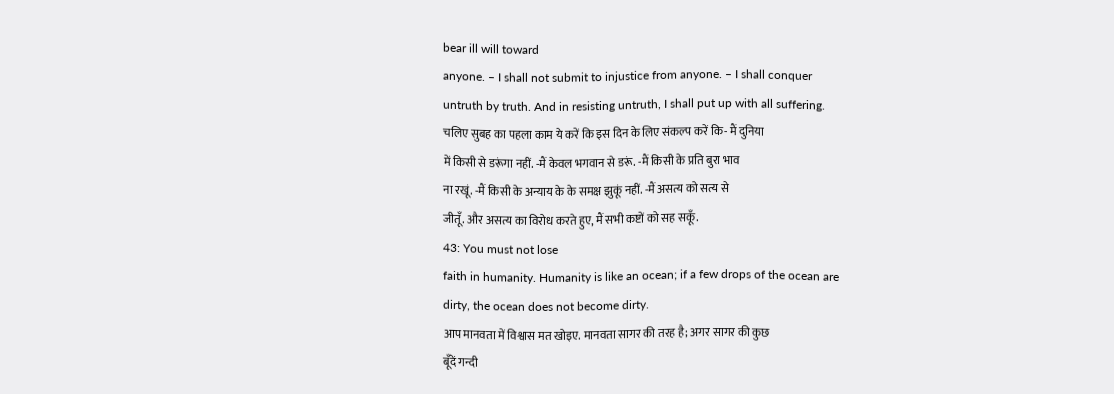bear ill will toward
anyone. – I shall not submit to injustice from anyone. – I shall conquer
untruth by truth. And in resisting untruth, I shall put up with all suffering.
चलिए सुबह का पहला काम ये करें कि इस दिन के लिए संकल्प करें कि- मैं दुनिया
में किसी से डरूंगा नहीं. -मैं केवल भगवान से डरूं. -मैं किसी के प्रति बुरा भाव
ना रखूं. -मैं किसी के अन्याय के के समक्ष झुकूं नहीं. -मैं असत्य को सत्य से
जीतूँ. और असत्य का विरोध करते हुए, मैं सभी कष्टों को सह सकूँ.
43: You must not lose
faith in humanity. Humanity is like an ocean; if a few drops of the ocean are
dirty, the ocean does not become dirty.
आप मानवता में विश्वास मत खोइए. मानवता सागर की तरह है; अगर सागर की कुछ
बूँदें गन्दी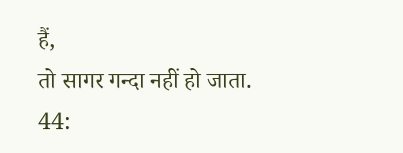हैं,
तो सागर गन्दा नहीं हो जाता.
44: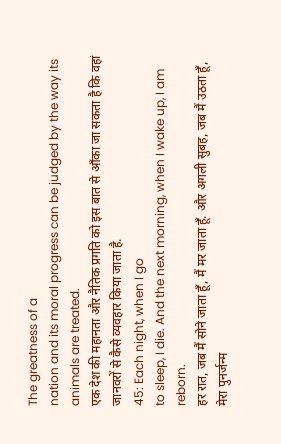The greatness of a
nation and its moral progress can be judged by the way its animals are treated.
एक देश की महानता और नैतिक प्रगति को इस बात से आँका जा सकता है कि वहां
जानवरों से कैसे व्यवहार किया जाता है.
45: Each night, when I go
to sleep, I die. And the next morning, when I wake up, I am reborn.
हर रात, जब मैं सोने जाता हूँ, मैं मर जाता हूँ. और अगली सुबह, जब मैं उठता हूँ, मेरा पुनर्जन्म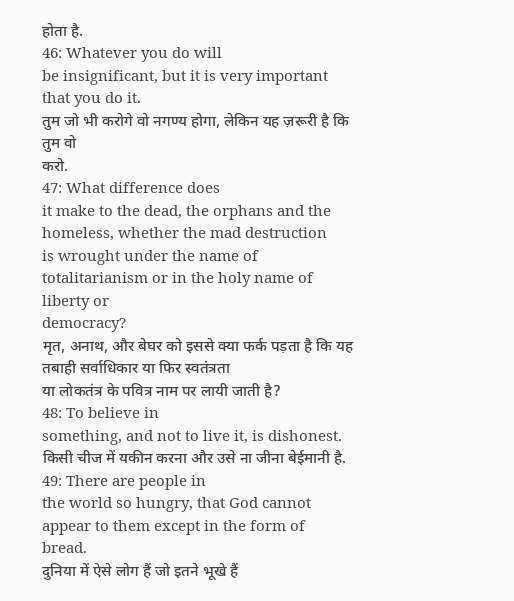होता है.
46: Whatever you do will
be insignificant, but it is very important that you do it.
तुम जो भी करोगे वो नगण्य होगा, लेकिन यह ज़रूरी है कि तुम वो
करो.
47: What difference does
it make to the dead, the orphans and the homeless, whether the mad destruction
is wrought under the name of totalitarianism or in the holy name of liberty or
democracy?
मृत, अनाथ, और बेघर को इससे क्या फर्क पड़ता है कि यह तबाही सर्वाधिकार या फिर स्वतंत्रता
या लोकतंत्र के पवित्र नाम पर लायी जाती है?
48: To believe in
something, and not to live it, is dishonest.
किसी चीज में यकीन करना और उसे ना जीना बेईमानी है.
49: There are people in
the world so hungry, that God cannot appear to them except in the form of
bread.
दुनिया में ऐसे लोग हैं जो इतने भूखे हैं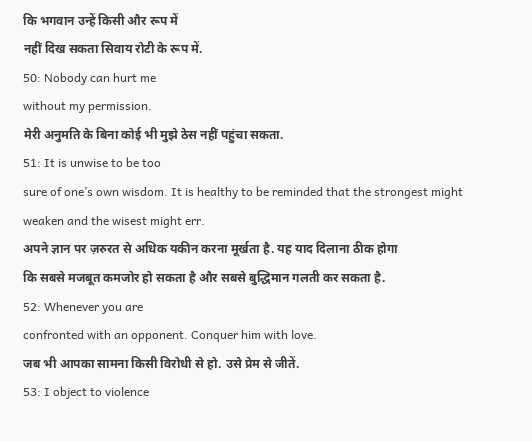कि भगवान उन्हें किसी और रूप में
नहीं दिख सकता सिवाय रोटी के रूप में.
50: Nobody can hurt me
without my permission.
मेरी अनुमति के बिना कोई भी मुझे ठेस नहीं पहुंचा सकता.
51: It is unwise to be too
sure of one’s own wisdom. It is healthy to be reminded that the strongest might
weaken and the wisest might err.
अपने ज्ञान पर ज़रुरत से अधिक यकीन करना मूर्खता है. यह याद दिलाना ठीक होगा
कि सबसे मजबूत कमजोर हो सकता है और सबसे बुद्धिमान गलती कर सकता है.
52: Whenever you are
confronted with an opponent. Conquer him with love.
जब भी आपका सामना किसी विरोधी से हो. उसे प्रेम से जीतें.
53: I object to violence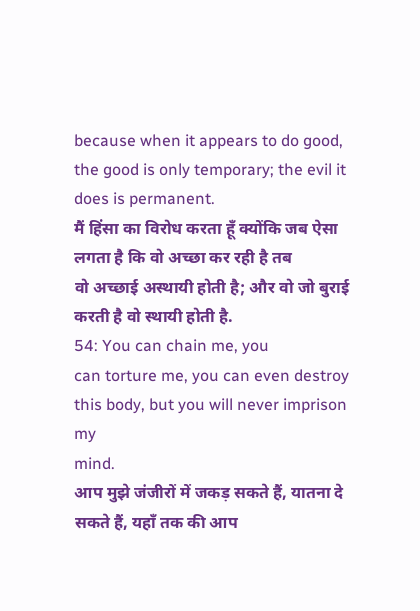because when it appears to do good, the good is only temporary; the evil it
does is permanent.
मैं हिंसा का विरोध करता हूँ क्योंकि जब ऐसा लगता है कि वो अच्छा कर रही है तब
वो अच्छाई अस्थायी होती है; और वो जो बुराई करती है वो स्थायी होती है.
54: You can chain me, you
can torture me, you can even destroy this body, but you will never imprison my
mind.
आप मुझे जंजीरों में जकड़ सकते हैं, यातना दे सकते हैं, यहाँ तक की आप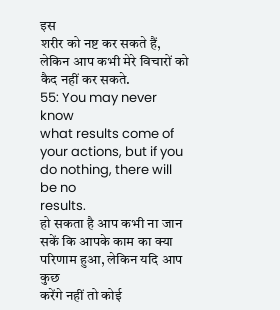इस
शरीर को नष्ट कर सकते हैं, लेकिन आप कभी मेरे विचारों को कैद नहीं कर सकते.
55: You may never know
what results come of your actions, but if you do nothing, there will be no
results.
हो सकता है आप कभी ना जान सकें कि आपके काम का क्या परिणाम हुआ, लेकिन यदि आप कुछ
करेंगे नहीं तो कोई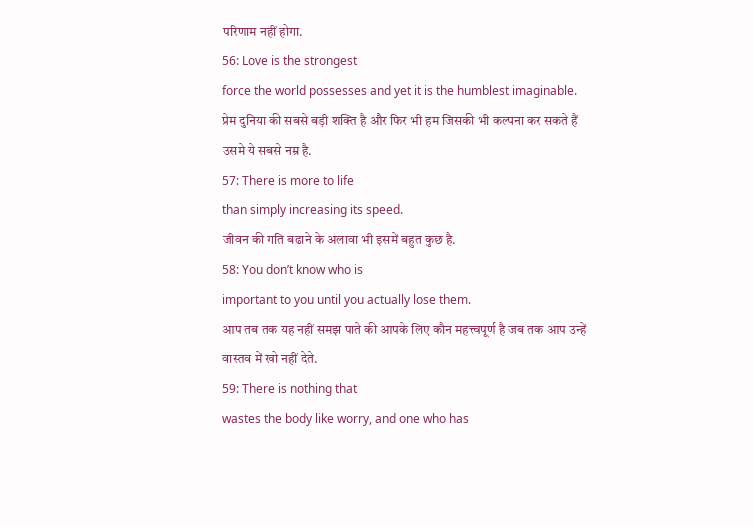परिणाम नहीं होगा.
56: Love is the strongest
force the world possesses and yet it is the humblest imaginable.
प्रेम दुनिया की सबसे बड़ी शक्ति है और फिर भी हम जिसकी भी कल्पना कर सकते हैं
उसमे ये सबसे नम्र है.
57: There is more to life
than simply increasing its speed.
जीवन की गति बढाने के अलावा भी इसमें बहुत कुछ है.
58: You don’t know who is
important to you until you actually lose them.
आप तब तक यह नहीं समझ पाते की आपके लिए कौन महत्त्वपूर्ण है जब तक आप उन्हें
वास्तव में खो नहीं देते.
59: There is nothing that
wastes the body like worry, and one who has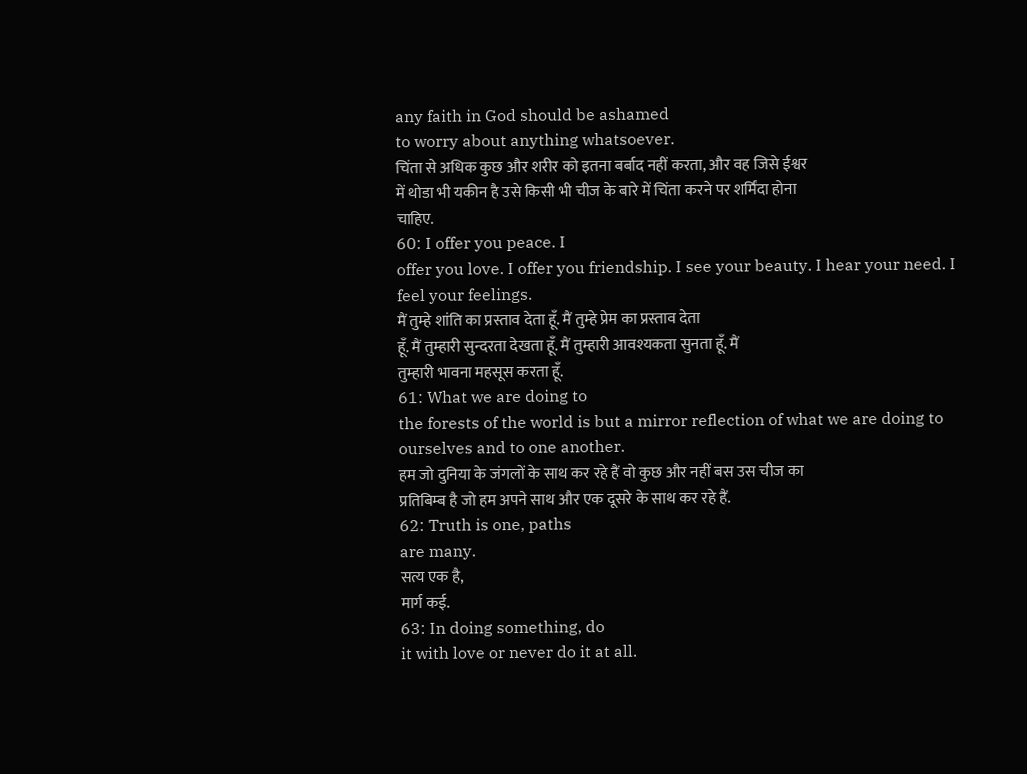any faith in God should be ashamed
to worry about anything whatsoever.
चिंता से अधिक कुछ और शरीर को इतना बर्बाद नहीं करता, और वह जिसे ईश्वर
में थोडा भी यकीन है उसे किसी भी चीज के बारे में चिंता करने पर शर्मिंदा होना
चाहिए.
60: I offer you peace. I
offer you love. I offer you friendship. I see your beauty. I hear your need. I
feel your feelings.
मैं तुम्हे शांति का प्रस्ताव देता हूँ. मैं तुम्हे प्रेम का प्रस्ताव देता
हूँ. मैं तुम्हारी सुन्दरता देखता हूँ. मैं तुम्हारी आवश्यकता सुनता हूँ. मैं
तुम्हारी भावना महसूस करता हूँ.
61: What we are doing to
the forests of the world is but a mirror reflection of what we are doing to
ourselves and to one another.
हम जो दुनिया के जंगलों के साथ कर रहे हैं वो कुछ और नहीं बस उस चीज का
प्रतिबिम्ब है जो हम अपने साथ और एक दूसरे के साथ कर रहे हैं.
62: Truth is one, paths
are many.
सत्य एक है,
मार्ग कई.
63: In doing something, do
it with love or never do it at all.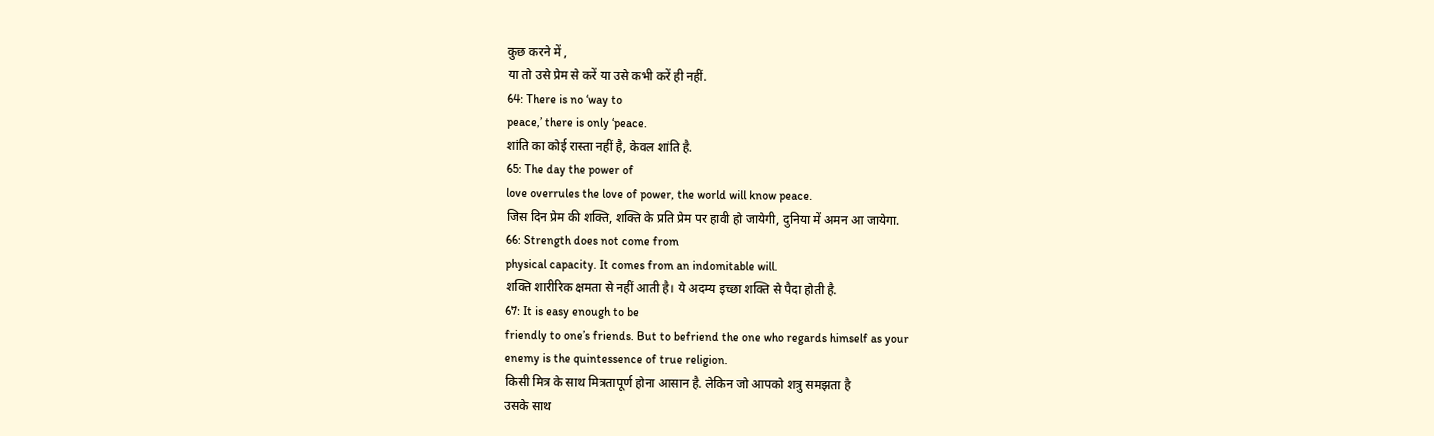कुछ करने में ,
या तो उसे प्रेम से करें या उसे कभी करें ही नहीं.
64: There is no ‘way to
peace,’ there is only ‘peace.
शांति का कोई रास्ता नहीं है, केवल शांति है.
65: The day the power of
love overrules the love of power, the world will know peace.
जिस दिन प्रेम की शक्ति, शक्ति के प्रति प्रेम पर हावी हो जायेगी, दुनिया में अमन आ जायेगा.
66: Strength does not come from
physical capacity. It comes from an indomitable will.
शक्ति शारीरिक क्षमता से नहीं आती है। ये अदम्य इच्छा शक्ति से पैदा होती है.
67: It is easy enough to be
friendly to one’s friends. But to befriend the one who regards himself as your
enemy is the quintessence of true religion.
किसी मित्र के साथ मित्रतापूर्ण होना आसान है. लेकिन जो आपको शत्रु समझता है
उसके साथ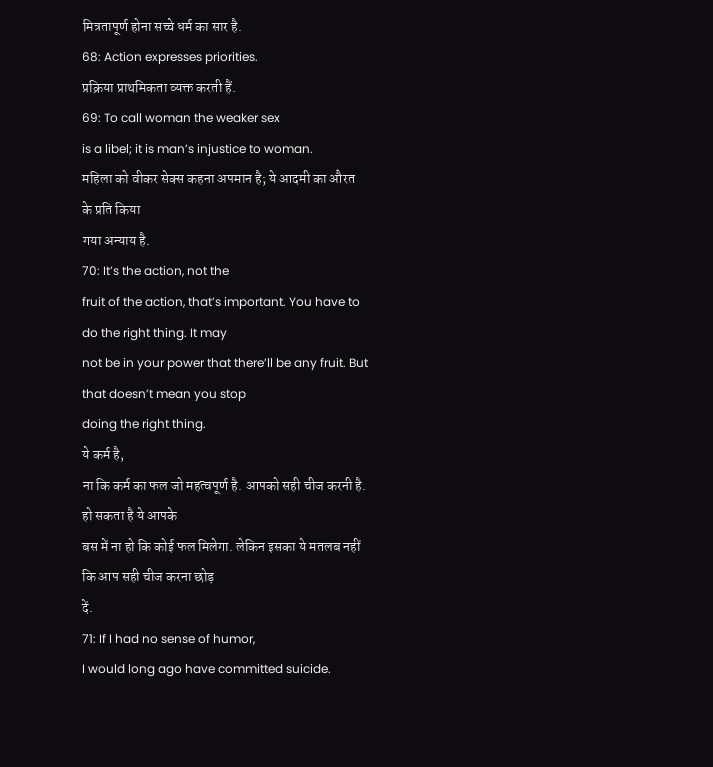मित्रतापूर्ण होना सच्चे धर्म का सार है.
68: Action expresses priorities.
प्रक्रिया प्राथमिकता व्यक्त करती हैं.
69: To call woman the weaker sex
is a libel; it is man’s injustice to woman.
महिला को वीकर सेक्स कहना अपमान है; ये आदमी का औरत के प्रति किया
गया अन्याय है.
70: It’s the action, not the
fruit of the action, that’s important. You have to do the right thing. It may
not be in your power that there’ll be any fruit. But that doesn’t mean you stop
doing the right thing.
ये कर्म है,
ना कि कर्म का फल जो महत्वपूर्ण है. आपको सही चीज करनी है. हो सकता है ये आपके
बस में ना हो कि कोई फल मिलेगा. लेकिन इसका ये मतलब नहीं कि आप सही चीज करना छोड़
दें.
71: If I had no sense of humor,
I would long ago have committed suicide.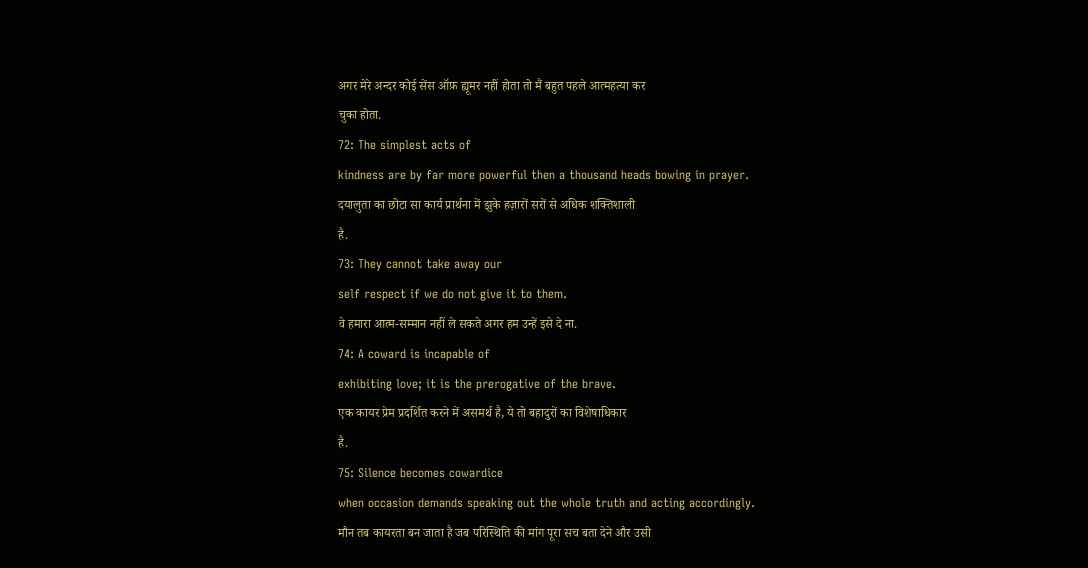अगर मेरे अन्दर कोई सेंस ऑफ़ ह्यूमर नहीं होता तो मैं बहुत पहले आत्महत्या कर
चुका होता.
72: The simplest acts of
kindness are by far more powerful then a thousand heads bowing in prayer.
दयालुता का छोटा सा कार्य प्रार्थना में झुके हज़ारों सरों से अधिक शक्तिशाली
है.
73: They cannot take away our
self respect if we do not give it to them.
वे हमारा आत्म-सम्मान नहीं ले सकते अगर हम उन्हें इसे दे ना.
74: A coward is incapable of
exhibiting love; it is the prerogative of the brave.
एक कायर प्रेम प्रदर्शित करने में असमर्थ है, ये तो बहादुरों का विशेषाधिकार
है.
75: Silence becomes cowardice
when occasion demands speaking out the whole truth and acting accordingly.
मौन तब कायरता बन जाता है जब परिस्थिति की मांग पूरा सच बता देने और उसी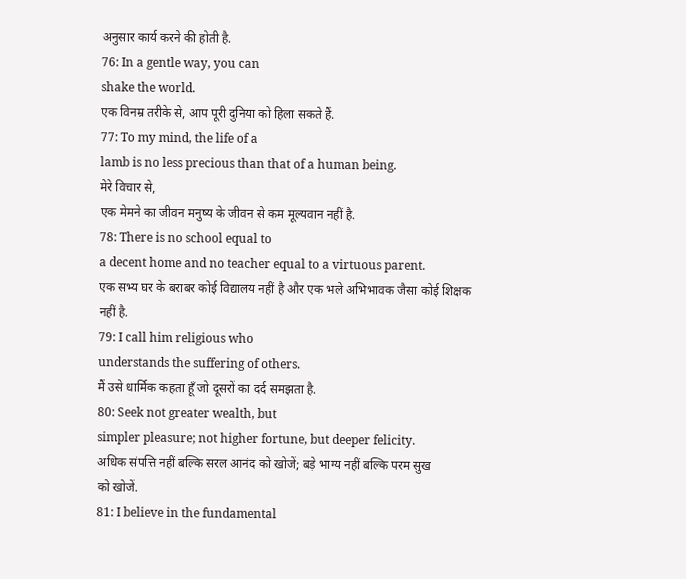अनुसार कार्य करने की होती है.
76: In a gentle way, you can
shake the world.
एक विनम्र तरीके से, आप पूरी दुनिया को हिला सकते हैं.
77: To my mind, the life of a
lamb is no less precious than that of a human being.
मेरे विचार से,
एक मेमने का जीवन मनुष्य के जीवन से कम मूल्यवान नहीं है.
78: There is no school equal to
a decent home and no teacher equal to a virtuous parent.
एक सभ्य घर के बराबर कोई विद्यालय नहीं है और एक भले अभिभावक जैसा कोई शिक्षक
नहीं है.
79: I call him religious who
understands the suffering of others.
मैं उसे धार्मिक कहता हूँ जो दूसरों का दर्द समझता है.
80: Seek not greater wealth, but
simpler pleasure; not higher fortune, but deeper felicity.
अधिक संपत्ति नहीं बल्कि सरल आनंद को खोजें; बड़े भाग्य नहीं बल्कि परम सुख
को खोजें.
81: I believe in the fundamental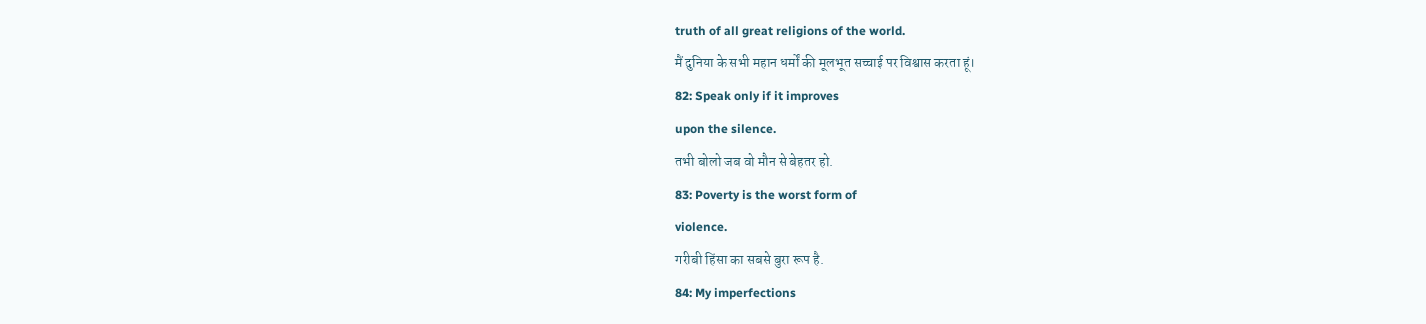truth of all great religions of the world.
मैं दुनिया के सभी महान धर्मों की मूलभूत सच्चाई पर विश्वास करता हूं।
82: Speak only if it improves
upon the silence.
तभी बोलो जब वो मौन से बेहतर हो.
83: Poverty is the worst form of
violence.
गरीबी हिंसा का सबसे बुरा रूप है.
84: My imperfections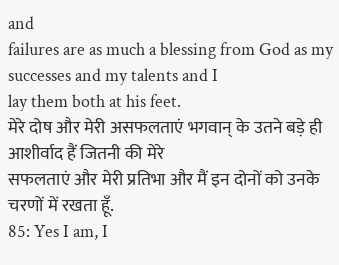and
failures are as much a blessing from God as my successes and my talents and I
lay them both at his feet.
मेरे दोष और मेरी असफलताएं भगवान् के उतने बड़े ही आशीर्वाद हैं जितनी की मेरे
सफलताएं और मेरी प्रतिभा और मैं इन दोनों को उनके चरणों में रखता हूँ.
85: Yes I am, I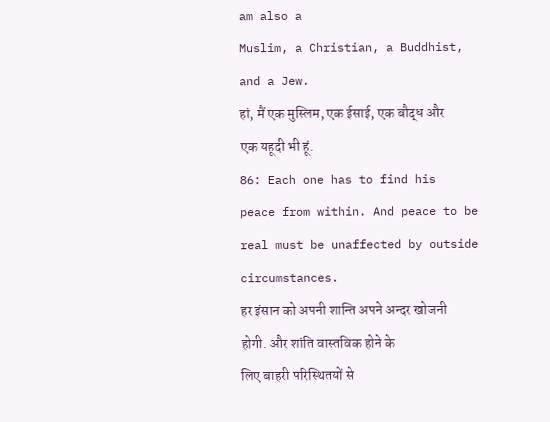am also a
Muslim, a Christian, a Buddhist, and a Jew.
हां, मैं एक मुस्लिम, एक ईसाई, एक बौद्ध और एक यहूदी भी हूं.
86: Each one has to find his
peace from within. And peace to be real must be unaffected by outside
circumstances.
हर इंसान को अपनी शान्ति अपने अन्दर खोजनी होगी. और शांति वास्तविक होने के
लिए बाहरी परिस्थितयों से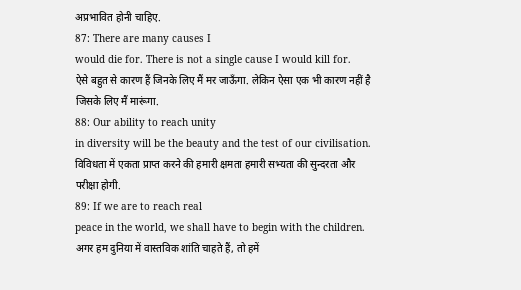अप्रभावित होनी चाहिए.
87: There are many causes I
would die for. There is not a single cause I would kill for.
ऐसे बहुत से कारण हैं जिनके लिए मैं मर जाऊँगा. लेकिन ऐसा एक भी कारण नहीं है
जिसके लिए मैं मारूंगा.
88: Our ability to reach unity
in diversity will be the beauty and the test of our civilisation.
विविधता में एकता प्राप्त करने की हमारी क्षमता हमारी सभ्यता की सुन्दरता और
परीक्षा होगी.
89: If we are to reach real
peace in the world, we shall have to begin with the children.
अगर हम दुनिया में वास्तविक शांति चाहते हैं, तो हमें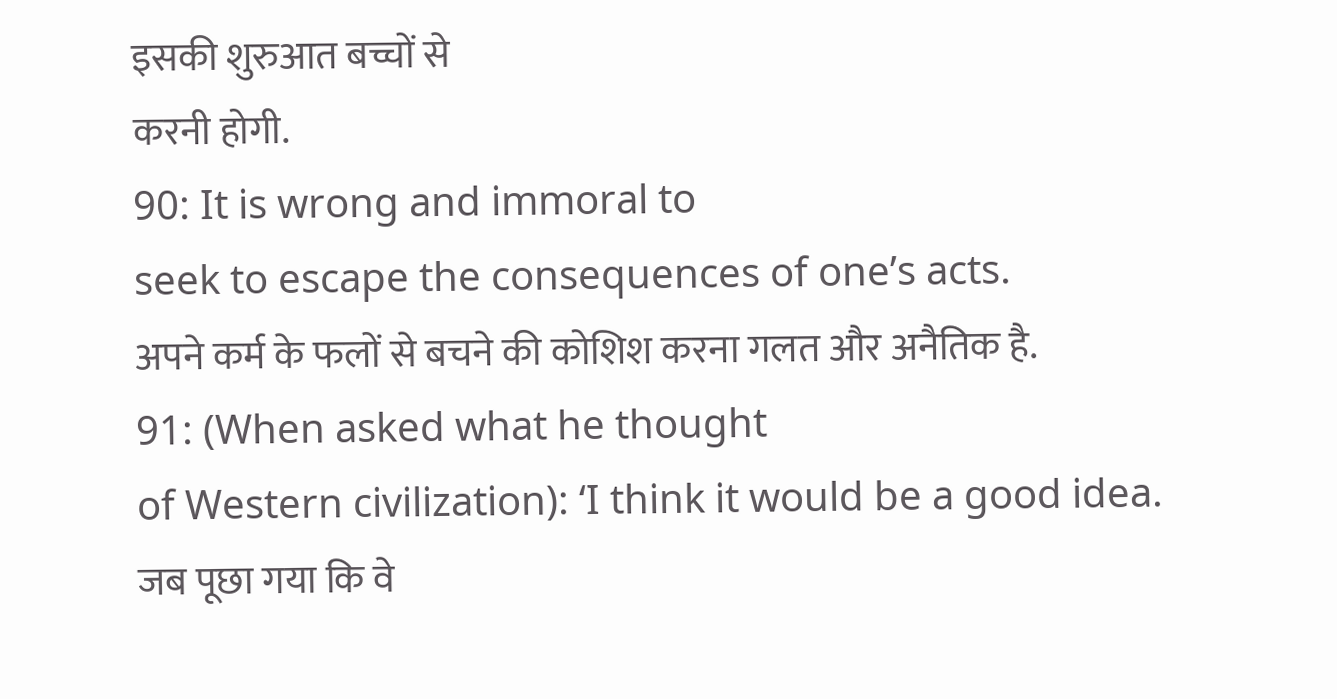इसकी शुरुआत बच्चों से
करनी होगी.
90: It is wrong and immoral to
seek to escape the consequences of one’s acts.
अपने कर्म के फलों से बचने की कोशिश करना गलत और अनैतिक है.
91: (When asked what he thought
of Western civilization): ‘I think it would be a good idea.
जब पूछा गया कि वे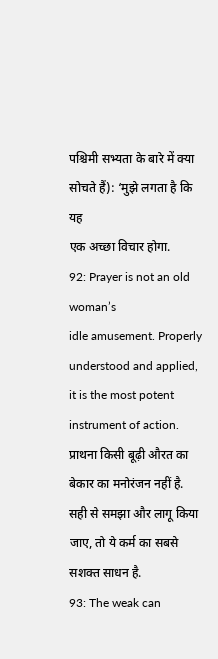पश्चिमी सभ्यता के बारे में क्या सोचते हैं): ‘मुझे लगता है कि यह
एक अच्छा विचार होगा.
92: Prayer is not an old woman’s
idle amusement. Properly understood and applied, it is the most potent
instrument of action.
प्राथना किसी बूढ़ी औरत का बेकार का मनोरंजन नहीं है. सही से समझा और लागू किया
जाए, तो ये कर्म का सबसे सशक्त साधन है.
93: The weak can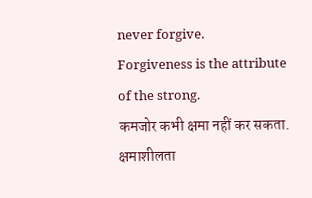never forgive.
Forgiveness is the attribute of the strong.
कमजोर कभी क्षमा नहीं कर सकता. क्षमाशीलता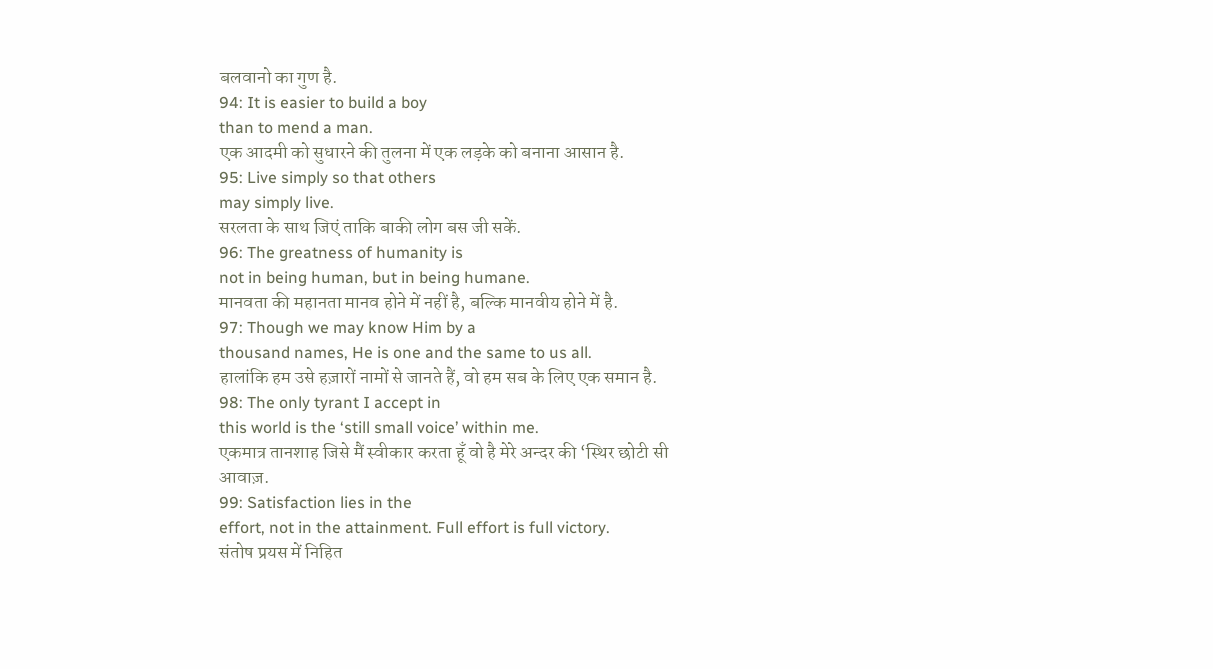बलवानो का गुण है.
94: It is easier to build a boy
than to mend a man.
एक आदमी को सुधारने की तुलना में एक लड़के को बनाना आसान है.
95: Live simply so that others
may simply live.
सरलता के साथ जिएं ताकि बाकी लोग बस जी सकें.
96: The greatness of humanity is
not in being human, but in being humane.
मानवता की महानता मानव होने में नहीं है, बल्कि मानवीय होने में है.
97: Though we may know Him by a
thousand names, He is one and the same to us all.
हालांकि हम उसे हज़ारों नामों से जानते हैं, वो हम सब के लिए एक समान है.
98: The only tyrant I accept in
this world is the ‘still small voice’ within me.
एकमात्र तानशाह जिसे मैं स्वीकार करता हूँ वो है मेरे अन्दर की ‘स्थिर छोटी सी
आवाज़.
99: Satisfaction lies in the
effort, not in the attainment. Full effort is full victory.
संतोष प्रयस में निहित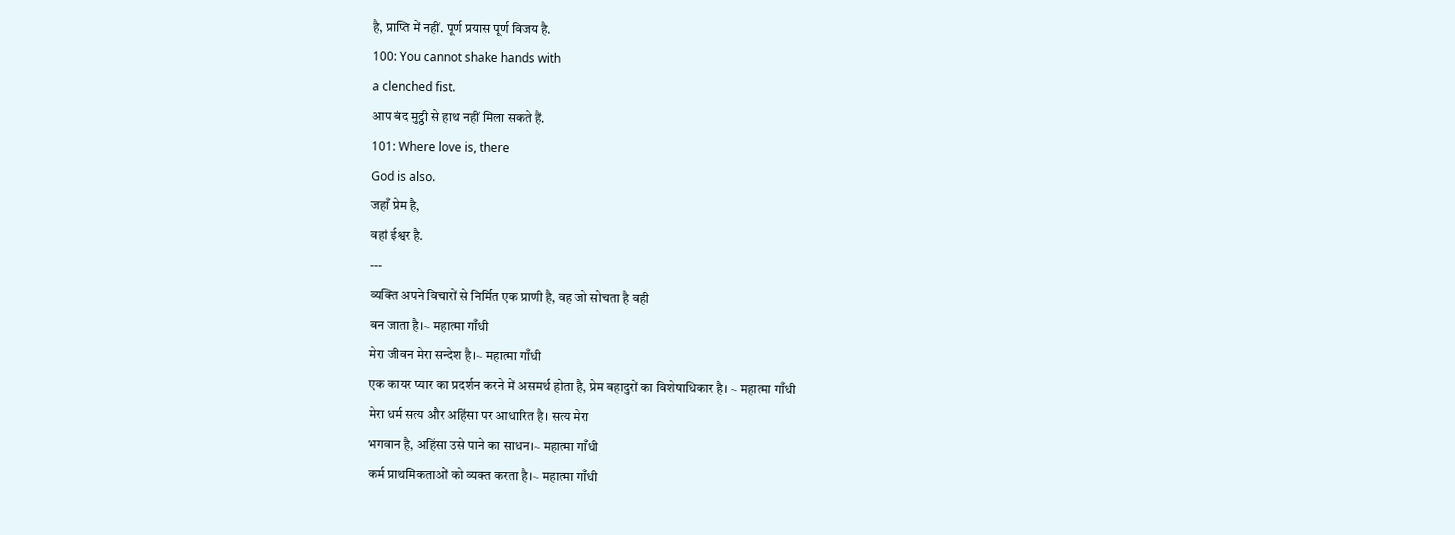है, प्राप्ति में नहीं. पूर्ण प्रयास पूर्ण विजय है.
100: You cannot shake hands with
a clenched fist.
आप बंद मुट्ठी से हाथ नहीं मिला सकते हैं.
101: Where love is, there
God is also.
जहाँ प्रेम है,
वहां ईश्वर है.
---
व्यक्ति अपने विचारों से निर्मित एक प्राणी है, वह जो सोचता है वही
बन जाता है।~ महात्मा गाँधी
मेरा जीवन मेरा सन्देश है।~ महात्मा गाँधी
एक कायर प्यार का प्रदर्शन करने में असमर्थ होता है, प्रेम बहादुरों का विशेषाधिकार है। ~ महात्मा गाँधी
मेरा धर्म सत्य और अहिंसा पर आधारित है। सत्य मेरा
भगवान है, अहिंसा उसे पाने का साधन।~ महात्मा गाँधी
कर्म प्राथमिकताओं को व्यक्त करता है।~ महात्मा गाँधी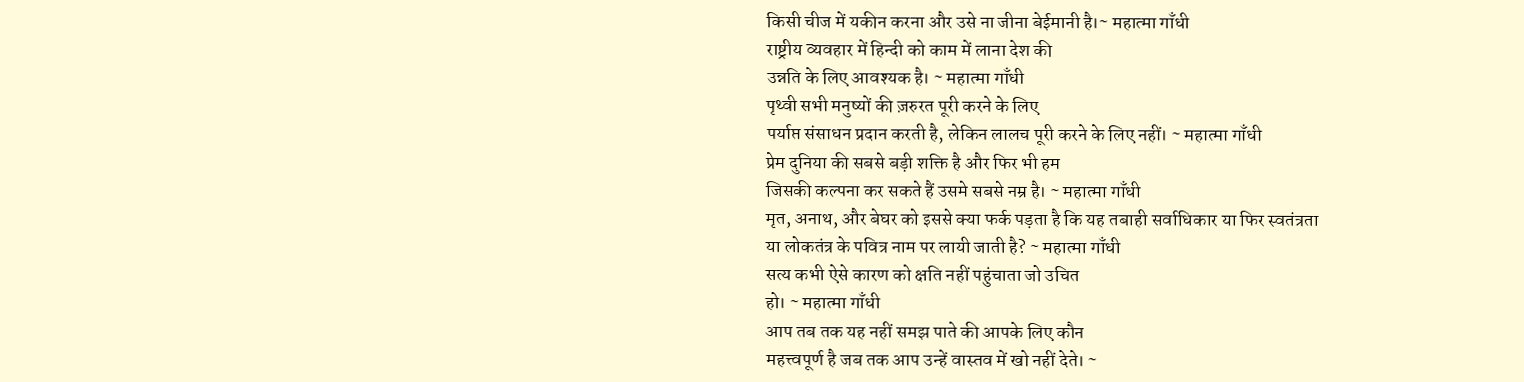किसी चीज में यकीन करना और उसे ना जीना बेईमानी है।~ महात्मा गाँधी
राष्ट्रीय व्यवहार में हिन्दी को काम में लाना देश की
उन्नति के लिए आवश्यक है। ~ महात्मा गाँधी
पृथ्वी सभी मनुष्यों की ज़रुरत पूरी करने के लिए
पर्याप्त संसाधन प्रदान करती है, लेकिन लालच पूरी करने के लिए नहीं। ~ महात्मा गाँधी
प्रेम दुनिया की सबसे बड़ी शक्ति है और फिर भी हम
जिसकी कल्पना कर सकते हैं उसमे सबसे नम्र है। ~ महात्मा गाँधी
मृत, अनाथ, और बेघर को इससे क्या फर्क पड़ता है कि यह तबाही सर्वाधिकार या फिर स्वतंत्रता
या लोकतंत्र के पवित्र नाम पर लायी जाती है? ~ महात्मा गाँधी
सत्य कभी ऐसे कारण को क्षति नहीं पहुंचाता जो उचित
हो। ~ महात्मा गाँधी
आप तब तक यह नहीं समझ पाते की आपके लिए कौन
महत्त्वपूर्ण है जब तक आप उन्हें वास्तव में खो नहीं देते। ~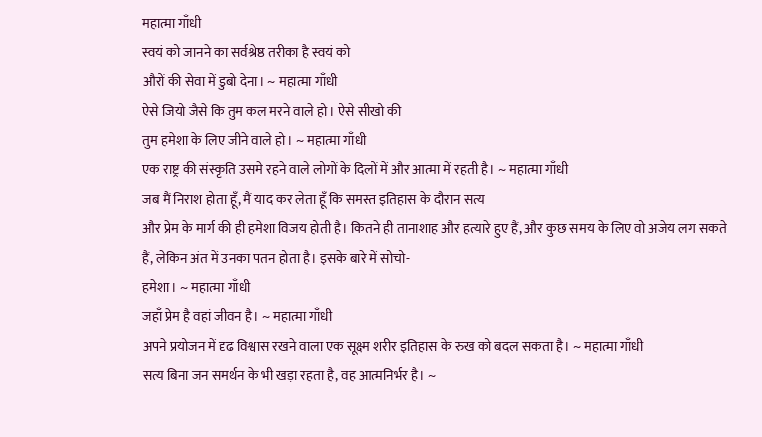महात्मा गाँधी
स्वयं को जानने का सर्वश्रेष्ठ तरीका है स्वयं को
औरों की सेवा में डुबो देना। ~ महात्मा गाँधी
ऐसे जियो जैसे कि तुम कल मरने वाले हो। ऐसे सीखो की
तुम हमेशा के लिए जीने वाले हो। ~ महात्मा गाँधी
एक राष्ट्र की संस्कृति उसमे रहने वाले लोगों के दिलों में और आत्मा में रहती है। ~ महात्मा गाँधी
जब मैं निराश होता हूँ, मैं याद कर लेता हूँ कि समस्त इतिहास के दौरान सत्य
और प्रेम के मार्ग की ही हमेशा विजय होती है। कितने ही तानाशाह और हत्यारे हुए हैं, और कुछ समय के लिए वो अजेय लग सकते हैं, लेकिन अंत में उनका पतन होता है। इसके बारे में सोचो-
हमेशा। ~ महात्मा गाँधी
जहाँ प्रेम है वहां जीवन है। ~ महात्मा गाँधी
अपने प्रयोजन में दृढ विश्वास रखने वाला एक सूक्ष्म शरीर इतिहास के रुख को बदल सकता है। ~ महात्मा गाँधी
सत्य बिना जन समर्थन के भी खड़ा रहता है, वह आत्मनिर्भर है। ~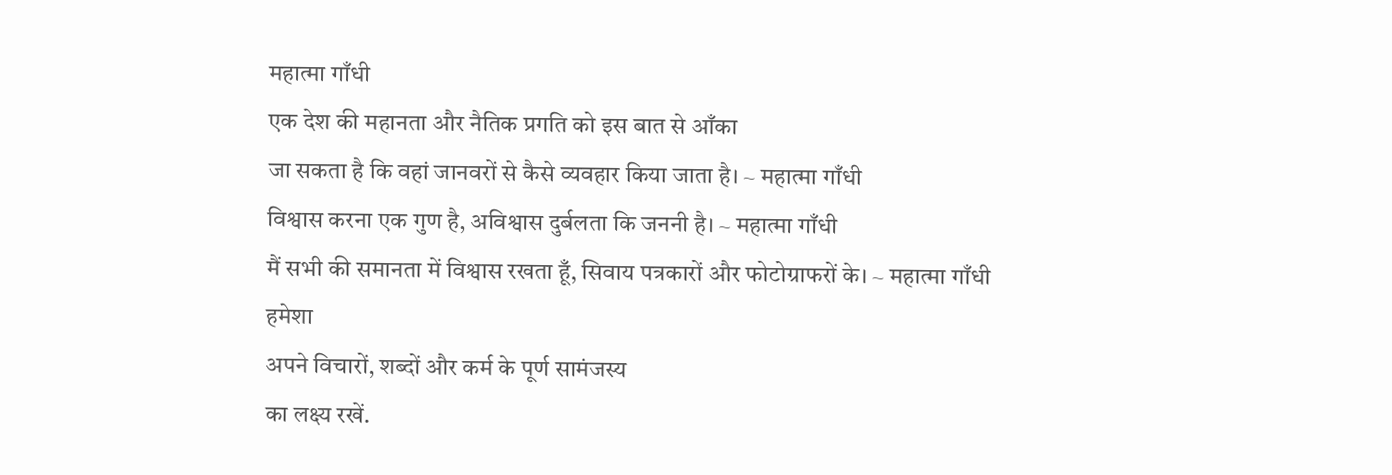महात्मा गाँधी
एक देश की महानता और नैतिक प्रगति को इस बात से आँका
जा सकता है कि वहां जानवरों से कैसे व्यवहार किया जाता है। ~ महात्मा गाँधी
विश्वास करना एक गुण है, अविश्वास दुर्बलता कि जननी है। ~ महात्मा गाँधी
मैं सभी की समानता में विश्वास रखता हूँ, सिवाय पत्रकारों और फोटोग्राफरों के। ~ महात्मा गाँधी
हमेशा
अपने विचारों, शब्दों और कर्म के पूर्ण सामंजस्य
का लक्ष्य रखें.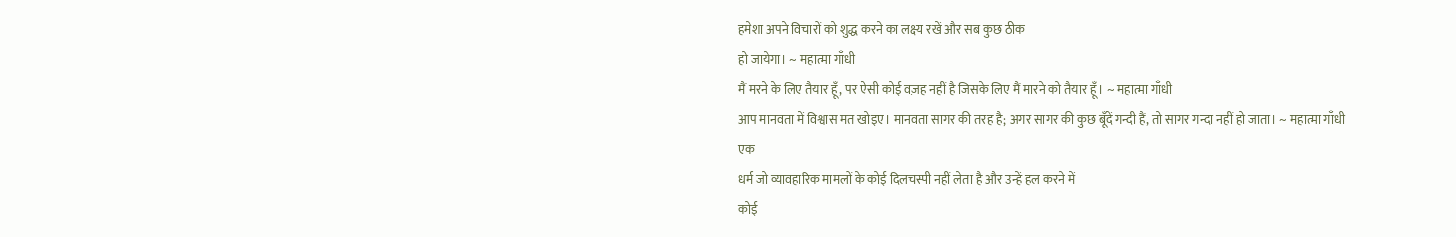हमेशा अपने विचारों को शुद्ध करने का लक्ष्य रखें और सब कुछ ठीक
हो जायेगा। ~ महात्मा गाँधी
मैं मरने के लिए तैयार हूँ, पर ऐसी कोई वज़ह नहीं है जिसके लिए मैं मारने को तैयार हूँ। ~ महात्मा गाँधी
आप मानवता में विश्वास मत खोइए। मानवता सागर की तरह है; अगर सागर की कुछ बूँदें गन्दी हैं, तो सागर गन्दा नहीं हो जाता। ~ महात्मा गाँधी
एक
धर्म जो व्यावहारिक मामलों के कोई दिलचस्पी नहीं लेता है और उन्हें हल करने में
कोई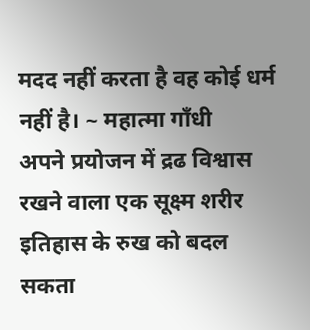मदद नहीं करता है वह कोई धर्म नहीं है। ~ महात्मा गाँधी
अपने प्रयोजन में द्रढ विश्वास रखने वाला एक सूक्ष्म शरीर इतिहास के रुख को बदल
सकता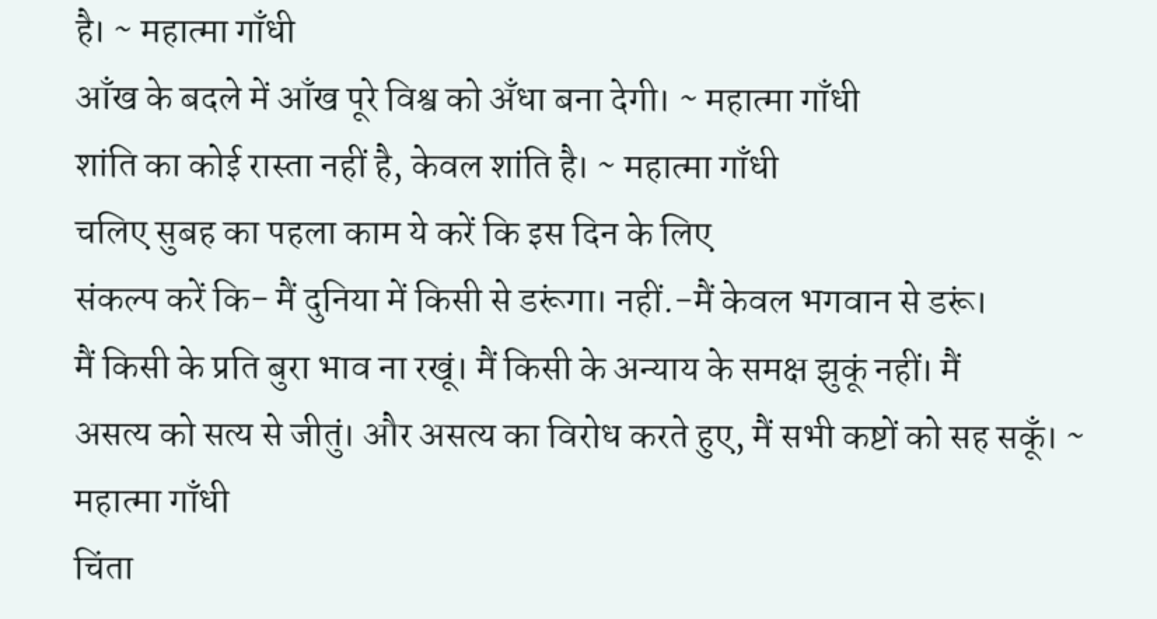है। ~ महात्मा गाँधी
आँख के बदले में आँख पूरे विश्व को अँधा बना देगी। ~ महात्मा गाँधी
शांति का कोई रास्ता नहीं है, केवल शांति है। ~ महात्मा गाँधी
चलिए सुबह का पहला काम ये करें कि इस दिन के लिए
संकल्प करें कि- मैं दुनिया में किसी से डरूंगा। नहीं.-मैं केवल भगवान से डरूं।
मैं किसी के प्रति बुरा भाव ना रखूं। मैं किसी के अन्याय के समक्ष झुकूं नहीं। मैं
असत्य को सत्य से जीतुं। और असत्य का विरोध करते हुए, मैं सभी कष्टों को सह सकूँ। ~ महात्मा गाँधी
चिंता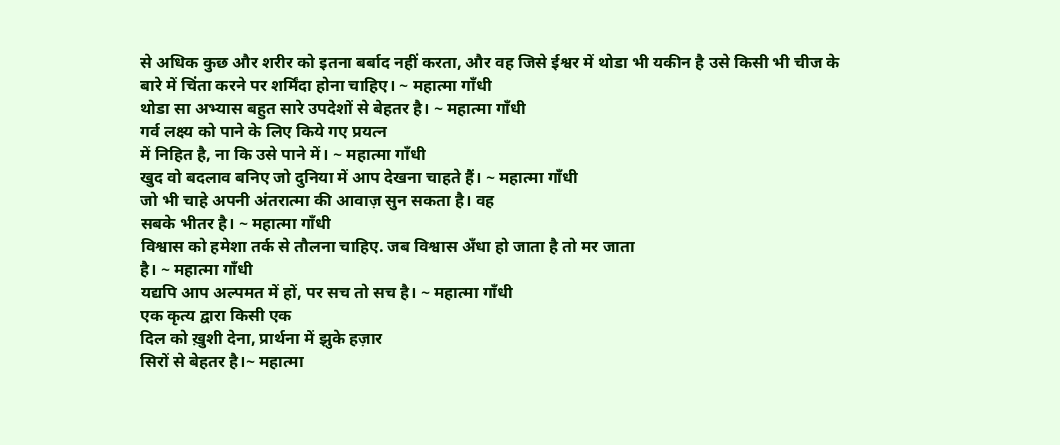से अधिक कुछ और शरीर को इतना बर्बाद नहीं करता, और वह जिसे ईश्वर में थोडा भी यकीन है उसे किसी भी चीज के
बारे में चिंता करने पर शर्मिंदा होना चाहिए। ~ महात्मा गाँधी
थोडा सा अभ्यास बहुत सारे उपदेशों से बेहतर है। ~ महात्मा गाँधी
गर्व लक्ष्य को पाने के लिए किये गए प्रयत्न
में निहित है, ना कि उसे पाने में। ~ महात्मा गाँधी
खुद वो बदलाव बनिए जो दुनिया में आप देखना चाहते हैं। ~ महात्मा गाँधी
जो भी चाहे अपनी अंतरात्मा की आवाज़ सुन सकता है। वह
सबके भीतर है। ~ महात्मा गाँधी
विश्वास को हमेशा तर्क से तौलना चाहिए. जब विश्वास अँधा हो जाता है तो मर जाता
है। ~ महात्मा गाँधी
यद्यपि आप अल्पमत में हों, पर सच तो सच है। ~ महात्मा गाँधी
एक कृत्य द्वारा किसी एक
दिल को ख़ुशी देना, प्रार्थना में झुके हज़ार
सिरों से बेहतर है।~ महात्मा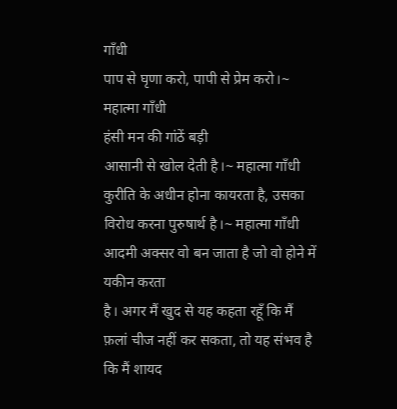गाँधी
पाप से घृणा करो, पापी से प्रेम करो।~ महात्मा गाँधी
हंसी मन की गांठें बड़ी
आसानी से खोल देती है।~ महात्मा गाँधी
कुरीति के अधीन होना कायरता है, उसका विरोध करना पुरुषार्थ है।~ महात्मा गाँधी
आदमी अक्सर वो बन जाता है जो वो होने में यकीन करता
है। अगर मैं खुद से यह कहता रहूँ कि मैं फ़लां चीज नहीं कर सकता, तो यह संभव है कि मैं शायद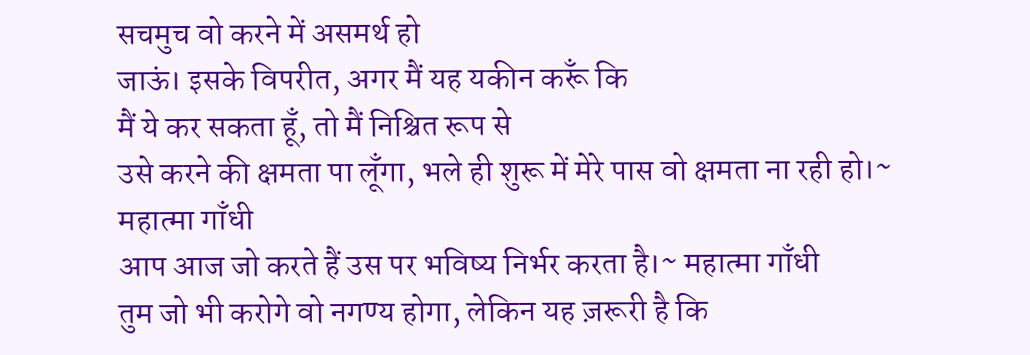सचमुच वो करने में असमर्थ हो
जाऊं। इसके विपरीत, अगर मैं यह यकीन करूँ कि
मैं ये कर सकता हूँ, तो मैं निश्चित रूप से
उसे करने की क्षमता पा लूँगा, भले ही शुरू में मेरे पास वो क्षमता ना रही हो।~ महात्मा गाँधी
आप आज जो करते हैं उस पर भविष्य निर्भर करता है।~ महात्मा गाँधी
तुम जो भी करोगे वो नगण्य होगा, लेकिन यह ज़रूरी है कि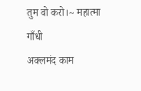तुम वो करो।~ महात्मा गाँधी
अक्लमंद काम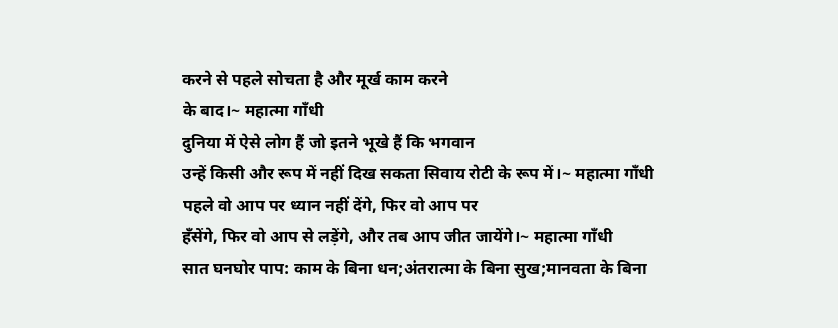करने से पहले सोचता है और मूर्ख काम करने
के बाद।~ महात्मा गाँधी
दुनिया में ऐसे लोग हैं जो इतने भूखे हैं कि भगवान
उन्हें किसी और रूप में नहीं दिख सकता सिवाय रोटी के रूप में।~ महात्मा गाँधी
पहले वो आप पर ध्यान नहीं देंगे, फिर वो आप पर
हँसेंगे, फिर वो आप से लड़ेंगे, और तब आप जीत जायेंगे।~ महात्मा गाँधी
सात घनघोर पाप: काम के बिना धन;अंतरात्मा के बिना सुख;मानवता के बिना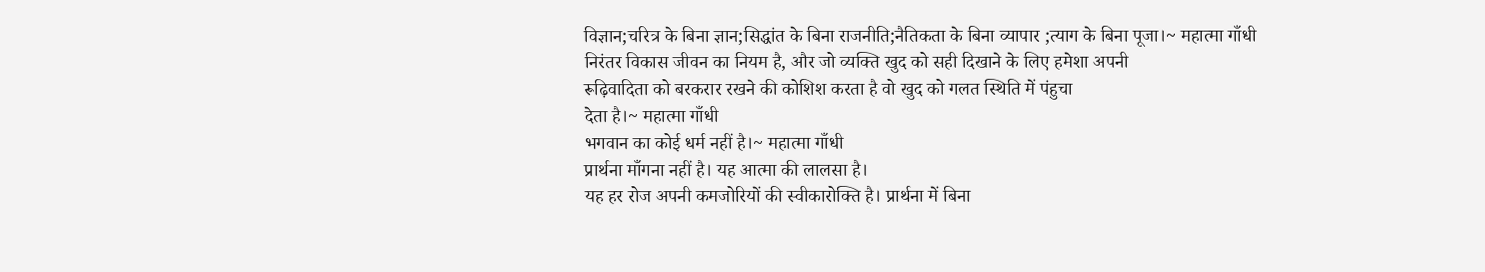विज्ञान;चरित्र के बिना ज्ञान;सिद्धांत के बिना राजनीति;नैतिकता के बिना व्यापार ;त्याग के बिना पूजा।~ महात्मा गाँधी
निरंतर विकास जीवन का नियम है, और जो व्यक्ति खुद को सही दिखाने के लिए हमेशा अपनी
रूढ़िवादिता को बरकरार रखने की कोशिश करता है वो खुद को गलत स्थिति में पंहुचा
देता है।~ महात्मा गाँधी
भगवान का कोई धर्म नहीं है।~ महात्मा गाँधी
प्रार्थना माँगना नहीं है। यह आत्मा की लालसा है।
यह हर रोज अपनी कमजोरियों की स्वीकारोक्ति है। प्रार्थना में बिना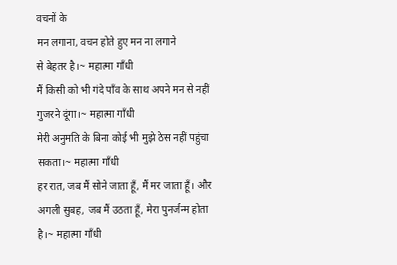वचनों के
मन लगाना, वचन होते हुए मन ना लगाने
से बेहतर है।~ महात्मा गाँधी
मैं किसी को भी गंदे पाँव के साथ अपने मन से नहीं गुजरने दूंगा।~ महात्मा गाँधी
मेरी अनुमति के बिना कोई भी मुझे ठेस नहीं पहुंचा
सकता।~ महात्मा गाँधी
हर रात, जब मैं सोने जाता हूँ, मैं मर जाता हूँ। और अगली सुबह, जब मैं उठता हूँ, मेरा पुनर्जन्म होता है।~ महात्मा गाँधी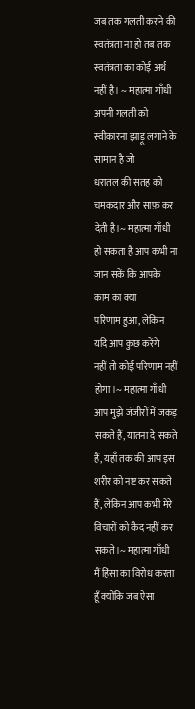जब तक गलती करने की स्वतंत्रता ना हो तब तक स्वतंत्रता का कोई अर्थ नहीं है। ~ महात्मा गाँधी
अपनी गलती को स्वीकारना झाड़ू लगाने के सामान है जो
धरातल की सतह को चमकदार और साफ़ कर
देती है।~ महात्मा गाँधी
हो सकता है आप कभी ना जान सकें कि आपके काम का क्या
परिणाम हुआ, लेकिन यदि आप कुछ करेंगे
नहीं तो कोई परिणाम नहीं होगा।~ महात्मा गाँधी
आप मुझे जंजीरों में जकड़ सकते हैं, यातना दे सकते हैं, यहाँ तक की आप इस शरीर को नष्ट कर सकते हैं, लेकिन आप कभी मेरे विचारों को कैद नहीं कर सकते।~ महात्मा गाँधी
मैं हिंसा का विरोध करता हूँ क्योंकि जब ऐसा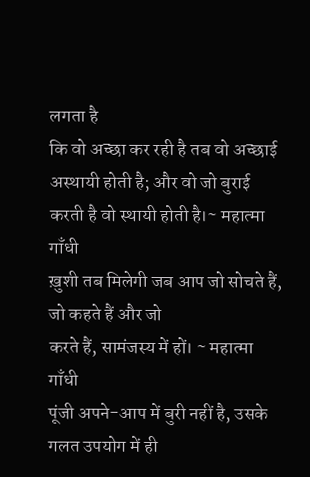लगता है
कि वो अच्छा कर रही है तब वो अच्छाई अस्थायी होती है; और वो जो बुराई करती है वो स्थायी होती है।~ महात्मा गाँधी
ख़ुशी तब मिलेगी जब आप जो सोचते हैं, जो कहते हैं और जो
करते हैं, सामंजस्य में हों। ~ महात्मा गाँधी
पूंजी अपने-आप में बुरी नहीं है, उसके गलत उपयोग में ही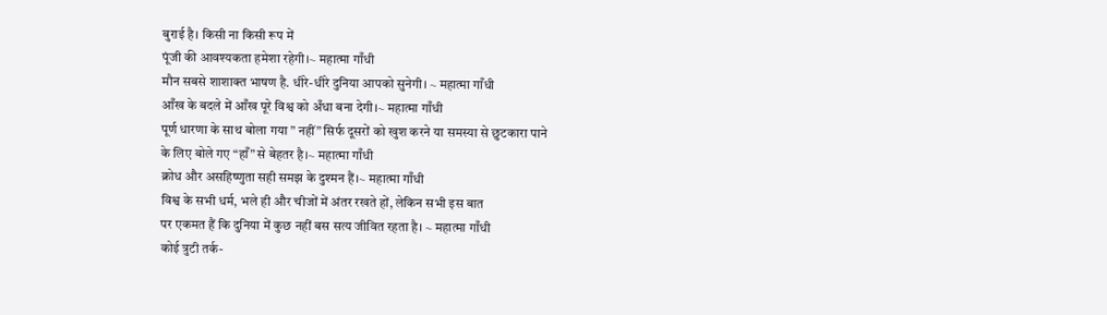बुराई है। किसी ना किसी रूप में
पूंजी की आवश्यकता हमेशा रहेगी।~ महात्मा गाँधी
मौन सबसे शाशाक्त भाषण है. धीरे-धीरे दुनिया आपको सुनेगी। ~ महात्मा गाँधी
आँख के बदले में आँख पूरे विश्व को अँधा बना देगी।~ महात्मा गाँधी
पूर्ण धारणा के साथ बोला गया ” नहीं” सिर्फ दूसरों को खुश करने या समस्या से छुटकारा पाने
के लिए बोले गए “हाँ” से बेहतर है।~ महात्मा गाँधी
क्रोध और असहिष्णुता सही समझ के दुश्मन हैं।~ महात्मा गाँधी
विश्व के सभी धर्म, भले ही और चीजों में अंतर रखते हों, लेकिन सभी इस बात
पर एकमत हैं कि दुनिया में कुछ नहीं बस सत्य जीवित रहता है। ~ महात्मा गाँधी
कोई त्रुटी तर्क-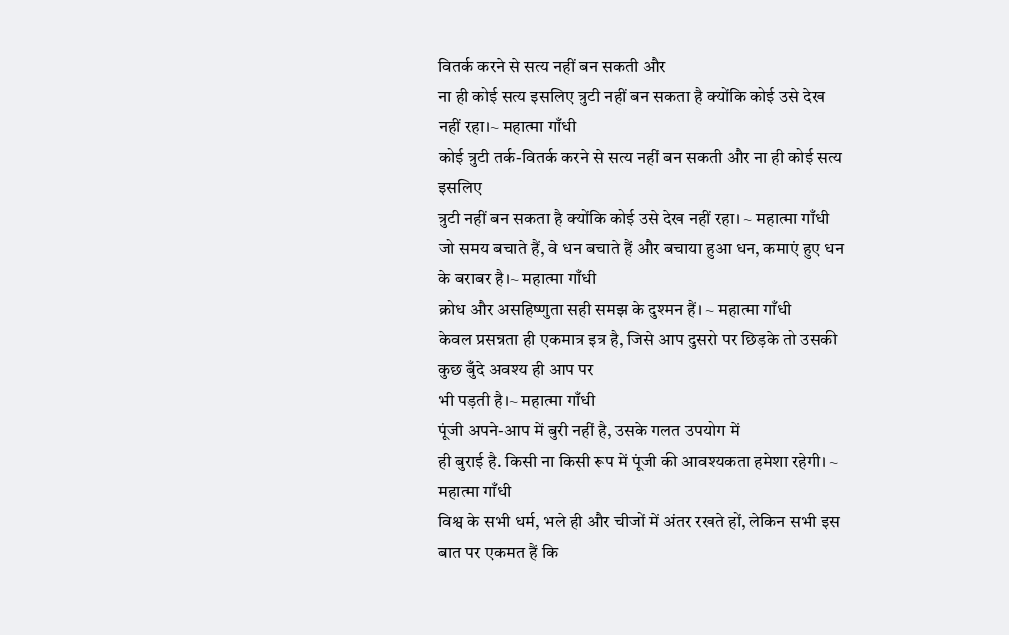वितर्क करने से सत्य नहीं बन सकती और
ना ही कोई सत्य इसलिए त्रुटी नहीं बन सकता है क्योंकि कोई उसे देख नहीं रहा।~ महात्मा गाँधी
कोई त्रुटी तर्क-वितर्क करने से सत्य नहीं बन सकती और ना ही कोई सत्य इसलिए
त्रुटी नहीं बन सकता है क्योंकि कोई उसे देख नहीं रहा। ~ महात्मा गाँधी
जो समय बचाते हैं, वे धन बचाते हैं और बचाया हुआ धन, कमाएं हुए धन के बराबर है।~ महात्मा गाँधी
क्रोध और असहिष्णुता सही समझ के दुश्मन हैं। ~ महात्मा गाँधी
केवल प्रसन्नता ही एकमात्र इत्र है, जिसे आप दुसरो पर छिड़के तो उसकी कुछ बुँदे अवश्य ही आप पर
भी पड़ती है।~ महात्मा गाँधी
पूंजी अपने-आप में बुरी नहीं है, उसके गलत उपयोग में
ही बुराई है. किसी ना किसी रूप में पूंजी की आवश्यकता हमेशा रहेगी। ~ महात्मा गाँधी
विश्व के सभी धर्म, भले ही और चीजों में अंतर रखते हों, लेकिन सभी इस बात पर एकमत हैं कि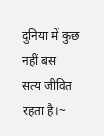दुनिया में कुछ नहीं बस
सत्य जीवित रहता है।~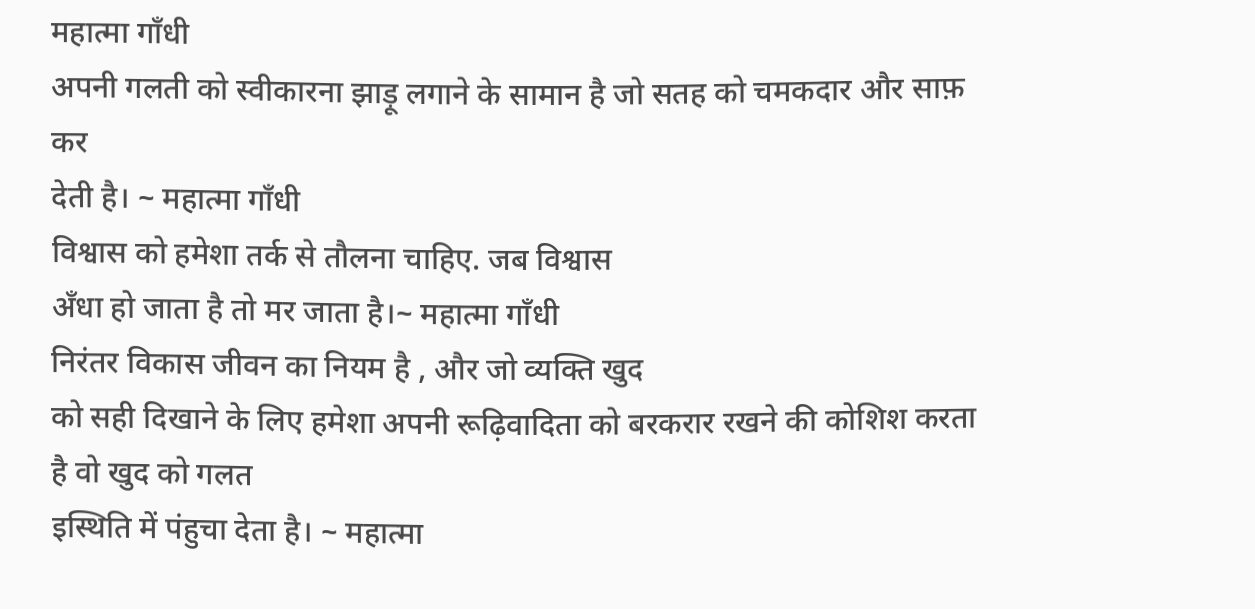महात्मा गाँधी
अपनी गलती को स्वीकारना झाड़ू लगाने के सामान है जो सतह को चमकदार और साफ़ कर
देती है। ~ महात्मा गाँधी
विश्वास को हमेशा तर्क से तौलना चाहिए. जब विश्वास
अँधा हो जाता है तो मर जाता है।~ महात्मा गाँधी
निरंतर विकास जीवन का नियम है , और जो व्यक्ति खुद
को सही दिखाने के लिए हमेशा अपनी रूढ़िवादिता को बरकरार रखने की कोशिश करता है वो खुद को गलत
इस्थिति में पंहुचा देता है। ~ महात्मा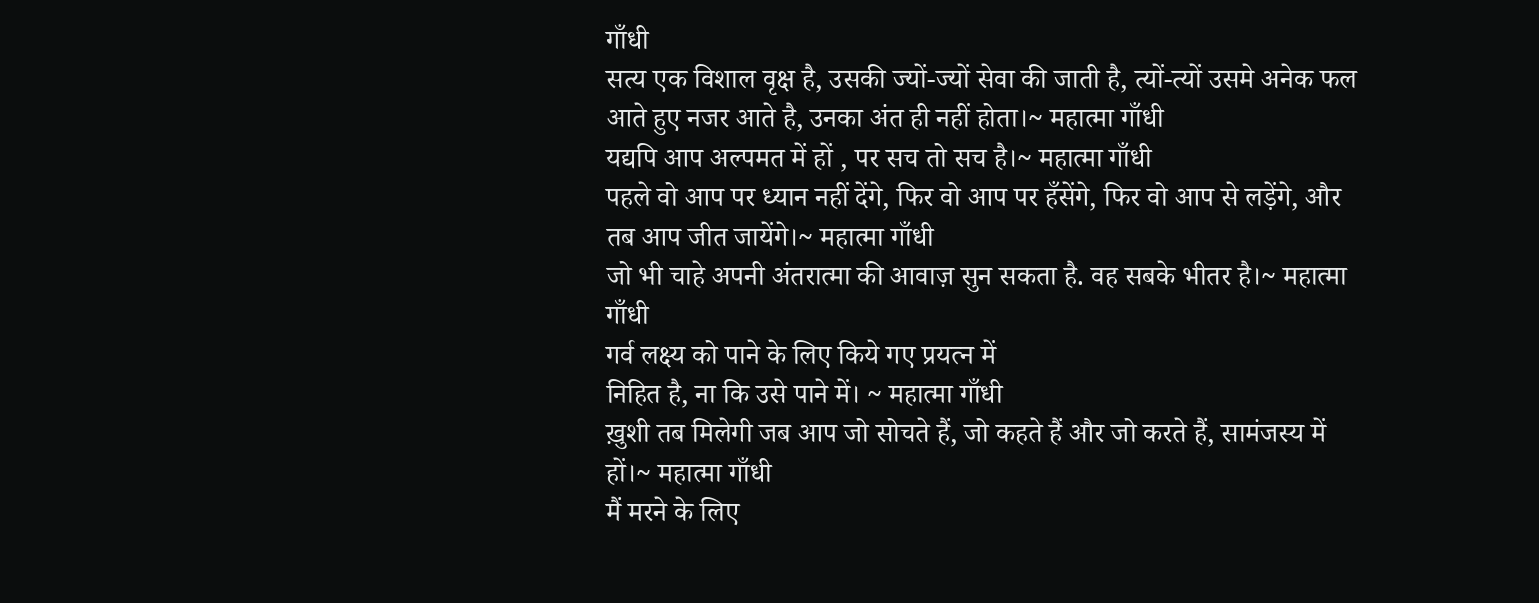गाँधी
सत्य एक विशाल वृक्ष है, उसकी ज्यों-ज्यों सेवा की जाती है, त्यों-त्यों उसमे अनेक फल आते हुए नजर आते है, उनका अंत ही नहीं होता।~ महात्मा गाँधी
यद्यपि आप अल्पमत में हों , पर सच तो सच है।~ महात्मा गाँधी
पहले वो आप पर ध्यान नहीं देंगे, फिर वो आप पर हँसेंगे, फिर वो आप से लड़ेंगे, और तब आप जीत जायेंगे।~ महात्मा गाँधी
जो भी चाहे अपनी अंतरात्मा की आवाज़ सुन सकता है. वह सबके भीतर है।~ महात्मा गाँधी
गर्व लक्ष्य को पाने के लिए किये गए प्रयत्न में
निहित है, ना कि उसे पाने में। ~ महात्मा गाँधी
ख़ुशी तब मिलेगी जब आप जो सोचते हैं, जो कहते हैं और जो करते हैं, सामंजस्य में हों।~ महात्मा गाँधी
मैं मरने के लिए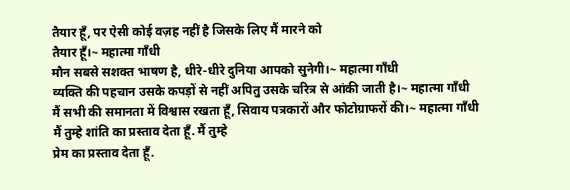तैयार हूँ, पर ऐसी कोई वज़ह नहीं है जिसके लिए मैं मारने को
तैयार हूँ।~ महात्मा गाँधी
मौन सबसे सशक्त भाषण है, धीरे-धीरे दुनिया आपको सुनेगी।~ महात्मा गाँधी
व्यक्ति की पहचान उसके कपड़ों से नहीं अपितु उसके चरित्र से आंकी जाती है।~ महात्मा गाँधी
मैं सभी की समानता में विश्वास रखता हूँ, सिवाय पत्रकारों और फोटोग्राफरों की।~ महात्मा गाँधी
मैं तुम्हे शांति का प्रस्ताव देता हूँ. मैं तुम्हे
प्रेम का प्रस्ताव देता हूँ.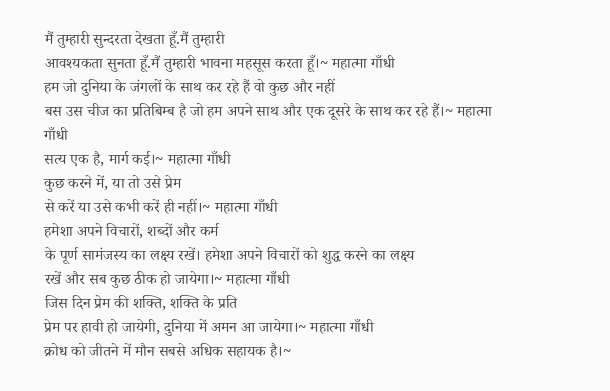मैं तुम्हारी सुन्दरता देखता हूँ.मैं तुम्हारी
आवश्यकता सुनता हूँ.मैं तुम्हारी भावना महसूस करता हूँ।~ महात्मा गाँधी
हम जो दुनिया के जंगलों के साथ कर रहे हैं वो कुछ और नहीं
बस उस चीज का प्रतिबिम्ब है जो हम अपने साथ और एक दूसरे के साथ कर रहे हैं।~ महात्मा गाँधी
सत्य एक है, मार्ग कई।~ महात्मा गाँधी
कुछ करने में, या तो उसे प्रेम
से करें या उसे कभी करें ही नहीं।~ महात्मा गाँधी
हमेशा अपने विचारों, शब्दों और कर्म
के पूर्ण सामंजस्य का लक्ष्य रखें। हमेशा अपने विचारों को शुद्ध करने का लक्ष्य
रखें और सब कुछ ठीक हो जायेगा।~ महात्मा गाँधी
जिस दिन प्रेम की शक्ति, शक्ति के प्रति
प्रेम पर हावी हो जायेगी, दुनिया में अमन आ जायेगा।~ महात्मा गाँधी
क्रोध को जीतने में मौन सबसे अधिक सहायक है।~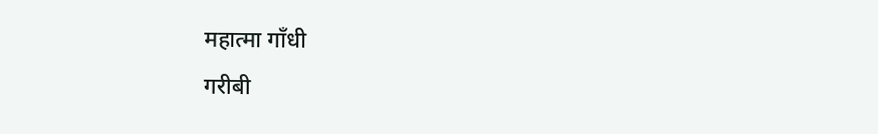महात्मा गाँधी
गरीबी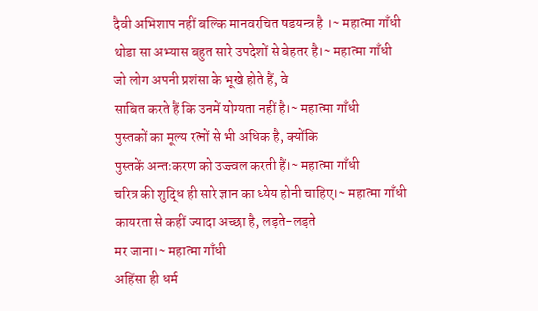दैवी अभिशाप नहीं बल्कि मानवरचित षडयन्त्र है ।~ महात्मा गाँधी
थोडा सा अभ्यास बहुत सारे उपदेशों से बेहतर है।~ महात्मा गाँधी
जो लोग अपनी प्रशंसा के भूखे होते हैं, वे
साबित करते हैं कि उनमें योग्यता नहीं है।~ महात्मा गाँधी
पुस्तकों का मूल्य रत्नों से भी अधिक है, क्योंकि
पुस्तकें अन्तःकरण को उज्ज्वल करती हैं।~ महात्मा गाँधी
चरित्र की शुद्धि ही सारे ज्ञान का ध्येय होनी चाहिए।~ महात्मा गाँधी
कायरता से कहीं ज्यादा अच्छा है, लड़ते-लड़ते
मर जाना।~ महात्मा गाँधी
अहिंसा ही धर्म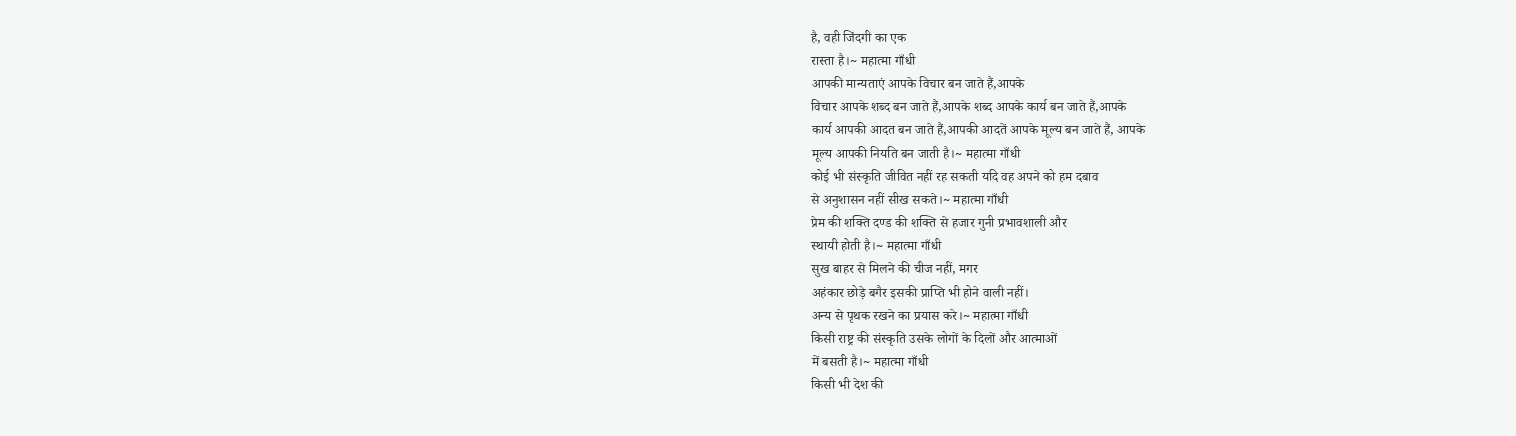है, वही जिंदगी का एक
रास्ता है।~ महात्मा गाँधी
आपकी मान्यताएं आपके विचार बन जाते हैं,आपके
विचार आपके शब्द बन जाते हैं,आपके शब्द आपके कार्य बन जाते हैं,आपके
कार्य आपकी आदत बन जाते हैं,आपकी आदतें आपके मूल्य बन जाते हैं, आपके
मूल्य आपकी नियति बन जाती है।~ महात्मा गाँधी
कोई भी संस्कृति जीवित नहीं रह सकती यदि वह अपने को हम दबाव
से अनुशासन नहीं सीख सकते।~ महात्मा गाँधी
प्रेम की शक्ति दण्ड की शक्ति से हजार गुनी प्रभावशाली और
स्थायी होती है।~ महात्मा गाँधी
सुख बाहर से मिलने की चीज नहीं, मगर
अहंकार छोड़े बगैर इसकी प्राप्ति भी होने वाली नहीं।
अन्य से पृथक रखने का प्रयास करे।~ महात्मा गाँधी
किसी राष्ट्र की संस्कृति उसके लोगों के दिलों और आत्माओं
में बसती है।~ महात्मा गाँधी
किसी भी देश की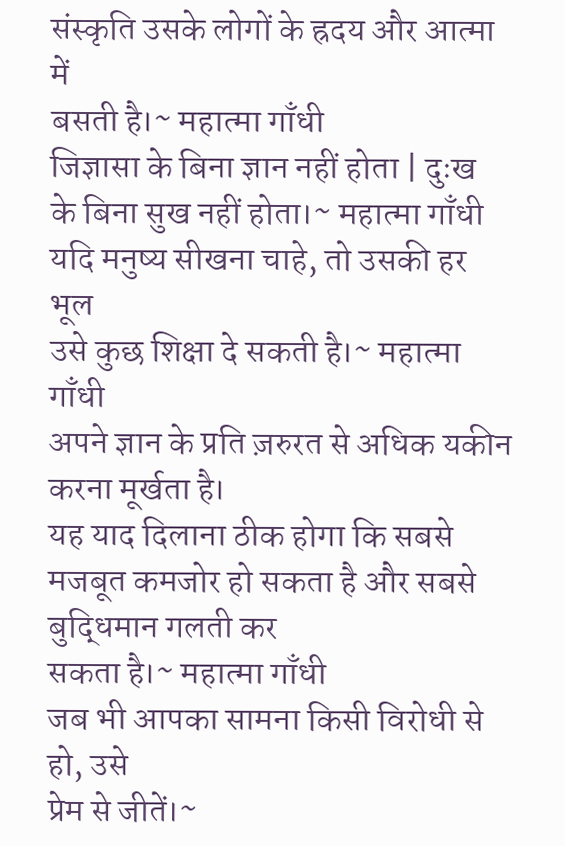संस्कृति उसके लोगों के ह्रदय और आत्मा में
बसती है।~ महात्मा गाँधी
जिज्ञासा के बिना ज्ञान नहीं होता | दुःख
के बिना सुख नहीं होता।~ महात्मा गाँधी
यदि मनुष्य सीखना चाहे, तो उसकी हर भूल
उसे कुछ शिक्षा दे सकती है।~ महात्मा गाँधी
अपने ज्ञान के प्रति ज़रुरत से अधिक यकीन करना मूर्खता है।
यह याद दिलाना ठीक होगा कि सबसे मजबूत कमजोर हो सकता है और सबसे बुद्धिमान गलती कर
सकता है।~ महात्मा गाँधी
जब भी आपका सामना किसी विरोधी से हो, उसे
प्रेम से जीतें।~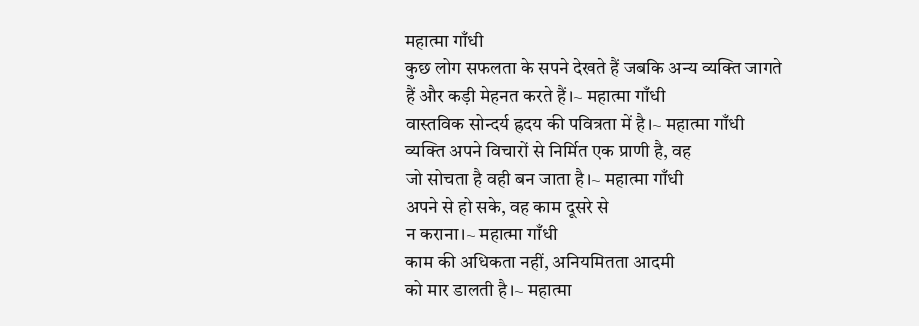महात्मा गाँधी
कुछ लोग सफलता के सपने देखते हैं जबकि अन्य व्यक्ति जागते
हैं और कड़ी मेहनत करते हैं।~ महात्मा गाँधी
वास्तविक सोन्दर्य ह्रदय की पवित्रता में है।~ महात्मा गाँधी
व्यक्ति अपने विचारों से निर्मित एक प्राणी है, वह
जो सोचता है वही बन जाता है।~ महात्मा गाँधी
अपने से हो सके, वह काम दूसरे से
न कराना।~ महात्मा गाँधी
काम की अधिकता नहीं, अनियमितता आदमी
को मार डालती है।~ महात्मा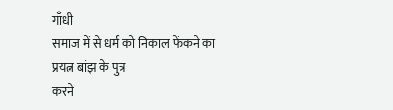गाँधी
समाज में से धर्म को निकाल फेंकने का प्रयत्न बांझ के पुत्र
करने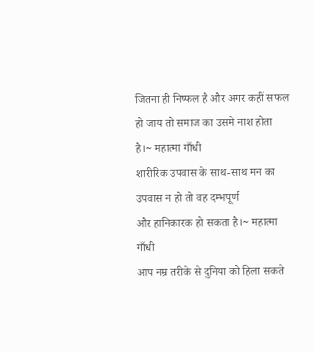जितना ही निष्फल है और अगर कहीं सफल हो जाय तो समाज का उसमे नाश होता है।~ महात्मा गाँधी
शारीरिक उपवास के साथ-साथ मन का उपवास न हो तो वह दम्भपूर्ण
और हानिकारक हो सकता है।~ महात्मा गाँधी
आप नम्र तरीके से दुनिया को हिला सकते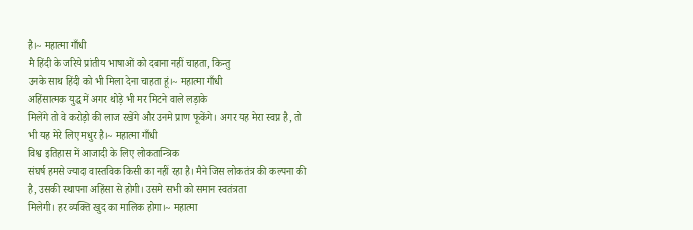है।~ महात्मा गाँधी
मै हिंदी के जरिये प्रांतीय भाषाओं को दबाना नहीं चाहता, किन्तु
उनके साथ हिंदी को भी मिला देना चाहता हूं।~ महात्मा गाँधी
अहिंसात्मक युद्ध में अगर थोड़े भी मर मिटने वाले लड़ाके
मिलेंगे तो वे करोड़ो की लाज रखेंगे और उनमे प्राण फूकेंगे। अगर यह मेरा स्वप्न है, तो
भी यह मेरे लिए मधुर है।~ महात्मा गाँधी
विश्व इतिहास में आजादी के लिए लोकतान्त्रिक
संघर्ष हमसे ज्यादा वास्तविक किसी का नहीं रहा है। मैने जिस लोकतंत्र की कल्पना की
है, उसकी स्थापना अहिंसा से होगी। उसमे सभी को समान स्वतंत्रता
मिलेगी। हर व्यक्ति खुद का मालिक होगा।~ महात्मा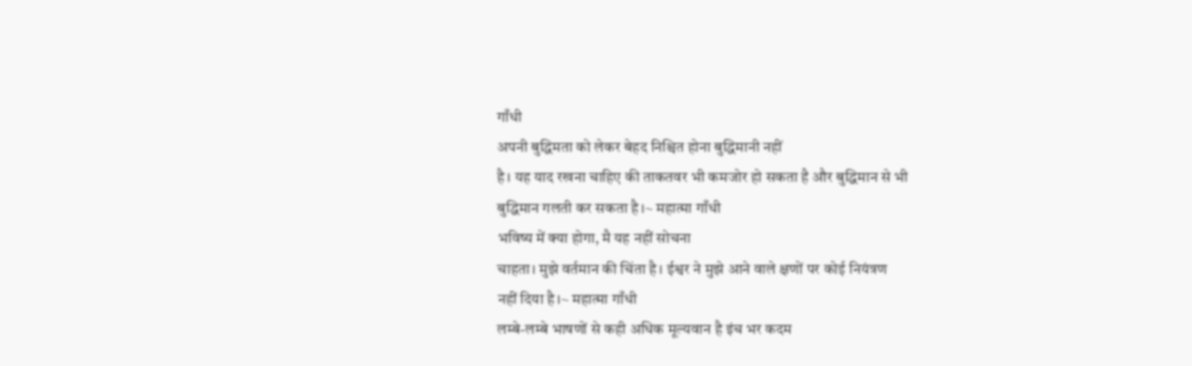गाँधी
अपनी बुद्धिमता को लेकर बेहद निश्चित होना बुद्धिमानी नहीं
है। यह याद रखना चाहिए की ताकतवर भी कमजोर हो सकता है और बुद्धिमान से भी
बुद्धिमान गलती कर सकता है।~ महात्मा गाँधी
भविष्य में क्या होगा, मै यह नहीं सोचना
चाहता। मुझे वर्तमान की चिंता है। ईश्वर ने मुझे आने वाले क्षणों पर कोई नियंत्रण
नहीं दिया है।~ महात्मा गाँधी
लम्बे-लम्बे भाषणों से कही अधिक मूल्यवान है इंच भर कदम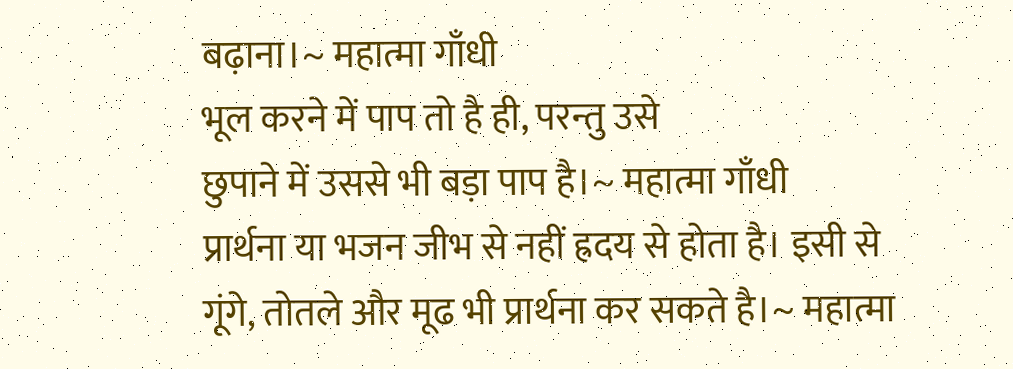बढ़ाना।~ महात्मा गाँधी
भूल करने में पाप तो है ही, परन्तु उसे
छुपाने में उससे भी बड़ा पाप है।~ महात्मा गाँधी
प्रार्थना या भजन जीभ से नहीं ह्रदय से होता है। इसी से
गूंगे, तोतले और मूढ भी प्रार्थना कर सकते है।~ महात्मा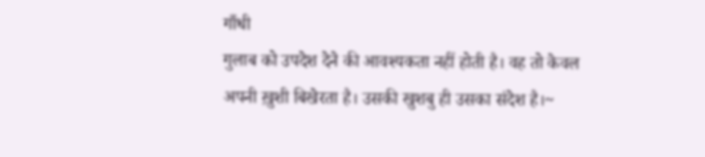गाँधी
गुलाब को उपदेश देने की आवश्यकता नहीं होती है। वह तो केवल
अपनी ख़ुशी बिखेरता है। उसकी खुशबु ही उसका संदेश है।~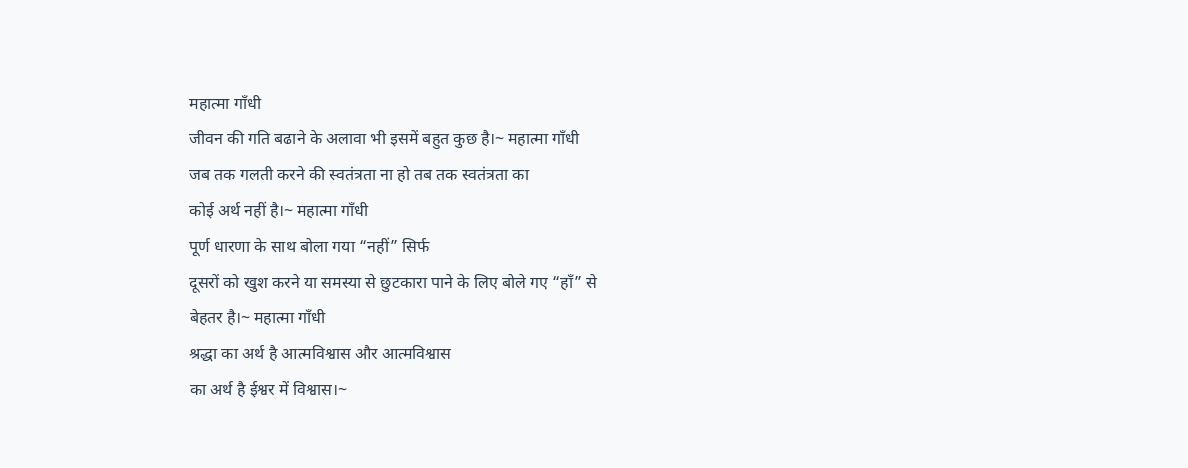महात्मा गाँधी
जीवन की गति बढाने के अलावा भी इसमें बहुत कुछ है।~ महात्मा गाँधी
जब तक गलती करने की स्वतंत्रता ना हो तब तक स्वतंत्रता का
कोई अर्थ नहीं है।~ महात्मा गाँधी
पूर्ण धारणा के साथ बोला गया “नहीं” सिर्फ
दूसरों को खुश करने या समस्या से छुटकारा पाने के लिए बोले गए “हाँ” से
बेहतर है।~ महात्मा गाँधी
श्रद्धा का अर्थ है आत्मविश्वास और आत्मविश्वास
का अर्थ है ईश्वर में विश्वास।~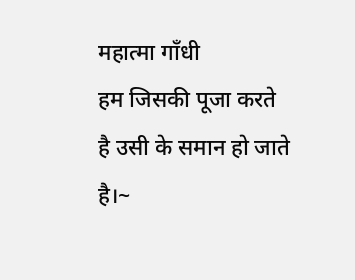महात्मा गाँधी
हम जिसकी पूजा करते है उसी के समान हो जाते है।~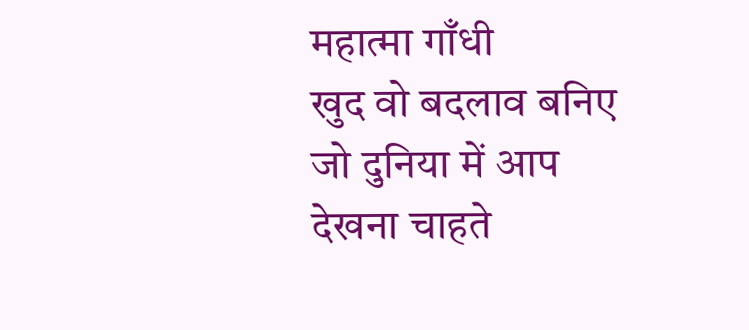महात्मा गाँधी
खुद वो बदलाव बनिए जो दुनिया में आप देखना चाहते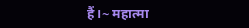हैं।~ महात्मा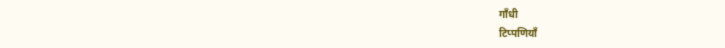गाँधी
टिप्पणियाँ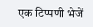एक टिप्पणी भेजें